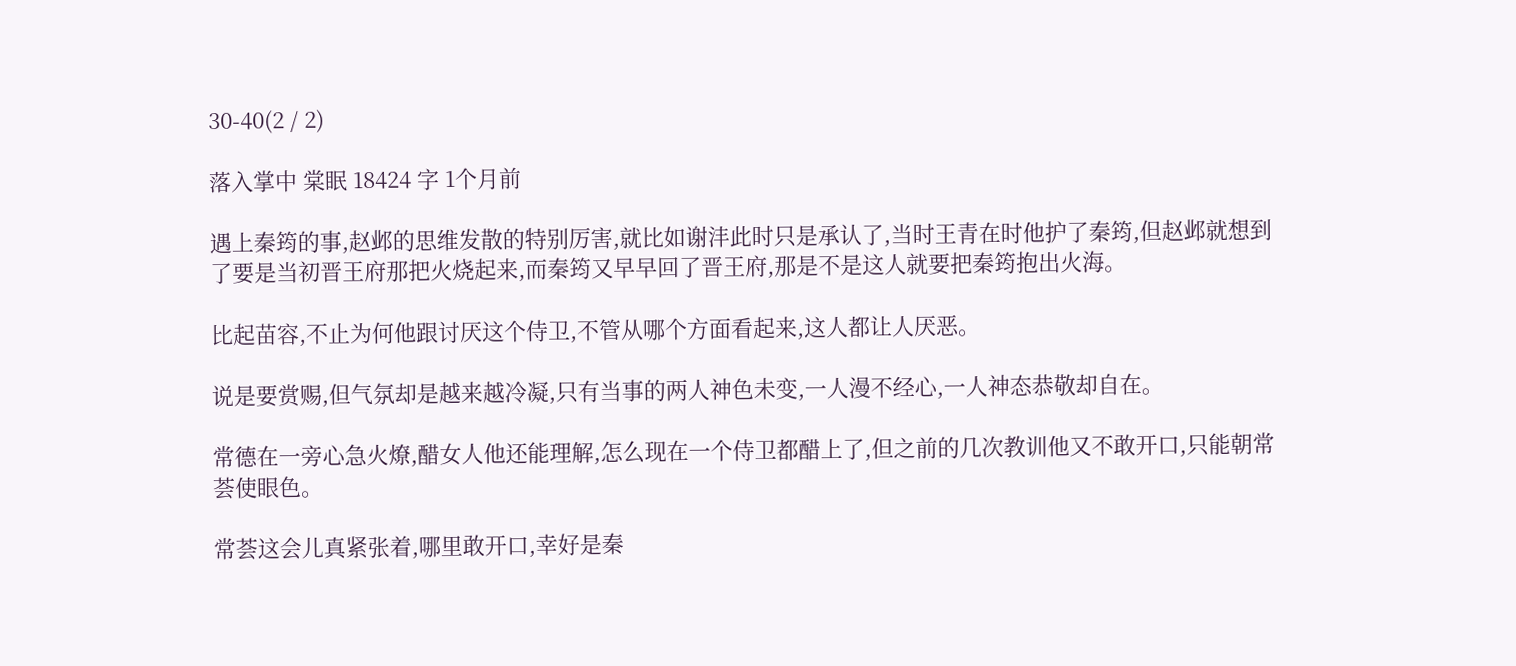30-40(2 / 2)

落入掌中 棠眠 18424 字 1个月前

遇上秦筠的事,赵邺的思维发散的特别厉害,就比如谢沣此时只是承认了,当时王青在时他护了秦筠,但赵邺就想到了要是当初晋王府那把火烧起来,而秦筠又早早回了晋王府,那是不是这人就要把秦筠抱出火海。

比起苗容,不止为何他跟讨厌这个侍卫,不管从哪个方面看起来,这人都让人厌恶。

说是要赏赐,但气氛却是越来越冷凝,只有当事的两人神色未变,一人漫不经心,一人神态恭敬却自在。

常德在一旁心急火燎,醋女人他还能理解,怎么现在一个侍卫都醋上了,但之前的几次教训他又不敢开口,只能朝常荟使眼色。

常荟这会儿真紧张着,哪里敢开口,幸好是秦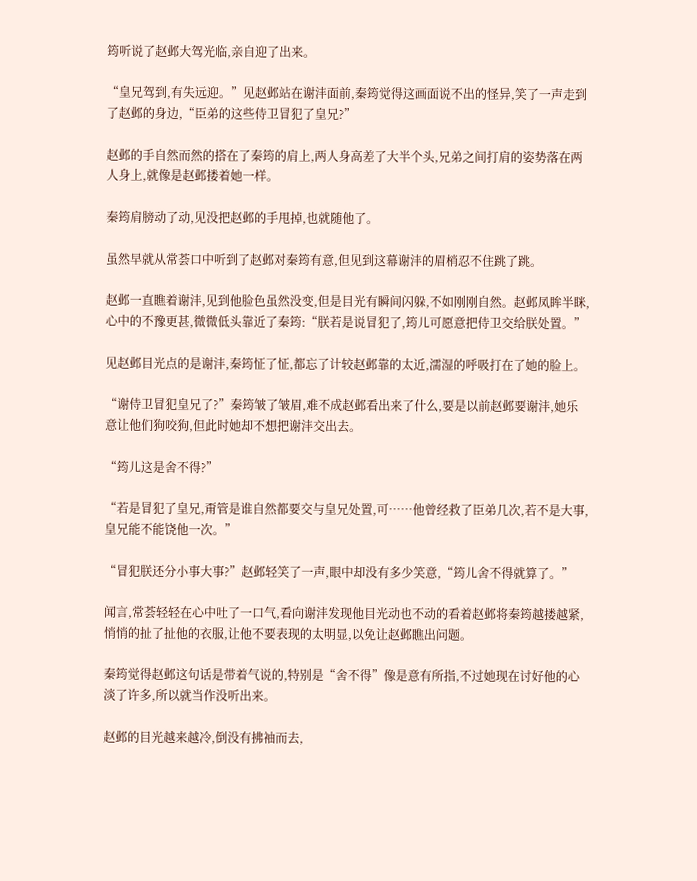筠听说了赵邺大驾光临,亲自迎了出来。

“皇兄驾到,有失远迎。”见赵邺站在谢沣面前,秦筠觉得这画面说不出的怪异,笑了一声走到了赵邺的身边,“臣弟的这些侍卫冒犯了皇兄?”

赵邺的手自然而然的搭在了秦筠的肩上,两人身高差了大半个头,兄弟之间打肩的姿势落在两人身上,就像是赵邺搂着她一样。

秦筠肩膀动了动,见没把赵邺的手甩掉,也就随他了。

虽然早就从常荟口中听到了赵邺对秦筠有意,但见到这幕谢沣的眉梢忍不住跳了跳。

赵邺一直瞧着谢沣,见到他脸色虽然没变,但是目光有瞬间闪躲,不如刚刚自然。赵邺凤眸半眯,心中的不豫更甚,微微低头靠近了秦筠:“朕若是说冒犯了,筠儿可愿意把侍卫交给朕处置。”

见赵邺目光点的是谢沣,秦筠怔了怔,都忘了计较赵邺靠的太近,濡湿的呼吸打在了她的脸上。

“谢侍卫冒犯皇兄了?”秦筠皱了皱眉,难不成赵邺看出来了什么,要是以前赵邺要谢沣,她乐意让他们狗咬狗,但此时她却不想把谢沣交出去。

“筠儿这是舍不得?”

“若是冒犯了皇兄,甭管是谁自然都要交与皇兄处置,可……他曾经救了臣弟几次,若不是大事,皇兄能不能饶他一次。”

“冒犯朕还分小事大事?”赵邺轻笑了一声,眼中却没有多少笑意,“筠儿舍不得就算了。”

闻言,常荟轻轻在心中吐了一口气,看向谢沣发现他目光动也不动的看着赵邺将秦筠越搂越紧,悄悄的扯了扯他的衣服,让他不要表现的太明显,以免让赵邺瞧出问题。

秦筠觉得赵邺这句话是带着气说的,特别是“舍不得”像是意有所指,不过她现在讨好他的心淡了许多,所以就当作没听出来。

赵邺的目光越来越冷,倒没有拂袖而去,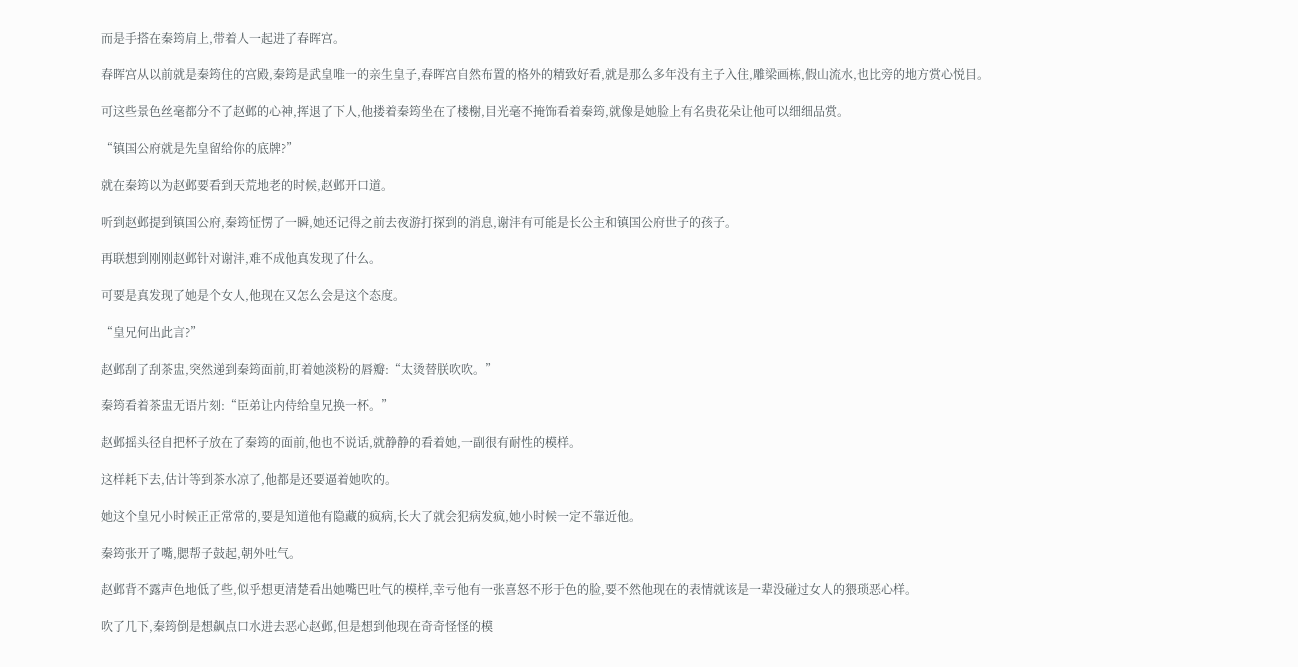而是手搭在秦筠肩上,带着人一起进了春晖宫。

春晖宫从以前就是秦筠住的宫殿,秦筠是武皇唯一的亲生皇子,春晖宫自然布置的格外的精致好看,就是那么多年没有主子入住,雕梁画栋,假山流水,也比旁的地方赏心悦目。

可这些景色丝毫都分不了赵邺的心神,挥退了下人,他搂着秦筠坐在了楼榭,目光毫不掩饰看着秦筠,就像是她脸上有名贵花朵让他可以细细品赏。

“镇国公府就是先皇留给你的底牌?”

就在秦筠以为赵邺要看到天荒地老的时候,赵邺开口道。

听到赵邺提到镇国公府,秦筠怔愣了一瞬,她还记得之前去夜游打探到的消息,谢沣有可能是长公主和镇国公府世子的孩子。

再联想到刚刚赵邺针对谢沣,难不成他真发现了什么。

可要是真发现了她是个女人,他现在又怎么会是这个态度。

“皇兄何出此言?”

赵邺刮了刮茶盅,突然递到秦筠面前,盯着她淡粉的唇瓣:“太烫替朕吹吹。”

秦筠看着茶盅无语片刻:“臣弟让内侍给皇兄换一杯。”

赵邺摇头径自把杯子放在了秦筠的面前,他也不说话,就静静的看着她,一副很有耐性的模样。

这样耗下去,估计等到茶水凉了,他都是还要逼着她吹的。

她这个皇兄小时候正正常常的,要是知道他有隐藏的疯病,长大了就会犯病发疯,她小时候一定不靠近他。

秦筠张开了嘴,腮帮子鼓起,朝外吐气。

赵邺背不露声色地低了些,似乎想更清楚看出她嘴巴吐气的模样,幸亏他有一张喜怒不形于色的脸,要不然他现在的表情就该是一辈没碰过女人的猥琐恶心样。

吹了几下,秦筠倒是想飙点口水进去恶心赵邺,但是想到他现在奇奇怪怪的模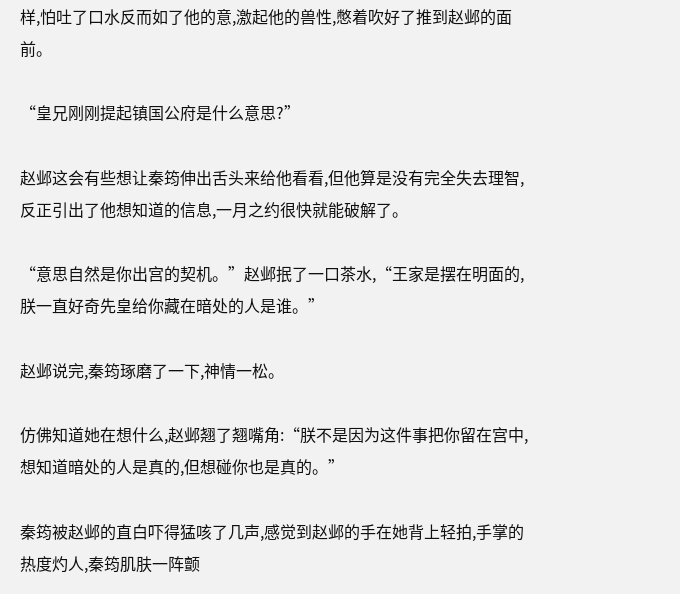样,怕吐了口水反而如了他的意,激起他的兽性,憋着吹好了推到赵邺的面前。

“皇兄刚刚提起镇国公府是什么意思?”

赵邺这会有些想让秦筠伸出舌头来给他看看,但他算是没有完全失去理智,反正引出了他想知道的信息,一月之约很快就能破解了。

“意思自然是你出宫的契机。”赵邺抿了一口茶水,“王家是摆在明面的,朕一直好奇先皇给你藏在暗处的人是谁。”

赵邺说完,秦筠琢磨了一下,神情一松。

仿佛知道她在想什么,赵邺翘了翘嘴角:“朕不是因为这件事把你留在宫中,想知道暗处的人是真的,但想碰你也是真的。”

秦筠被赵邺的直白吓得猛咳了几声,感觉到赵邺的手在她背上轻拍,手掌的热度灼人,秦筠肌肤一阵颤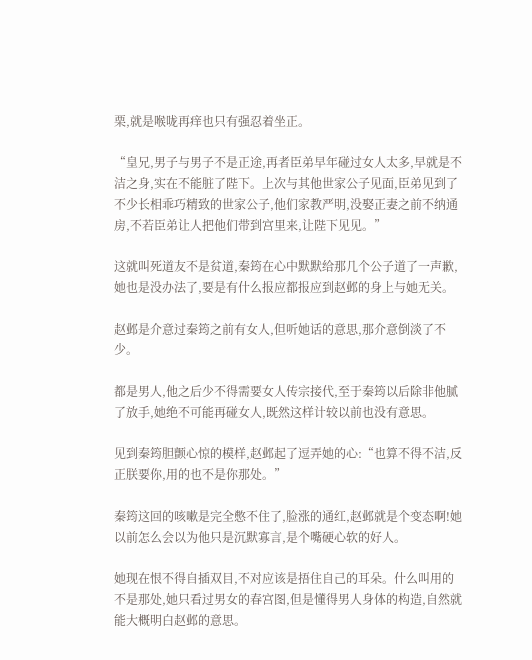栗,就是喉咙再痒也只有强忍着坐正。

“皇兄,男子与男子不是正途,再者臣弟早年碰过女人太多,早就是不洁之身,实在不能脏了陛下。上次与其他世家公子见面,臣弟见到了不少长相乖巧精致的世家公子,他们家教严明,没娶正妻之前不纳通房,不若臣弟让人把他们带到宫里来,让陛下见见。”

这就叫死道友不是贫道,秦筠在心中默默给那几个公子道了一声歉,她也是没办法了,要是有什么报应都报应到赵邺的身上与她无关。

赵邺是介意过秦筠之前有女人,但听她话的意思,那介意倒淡了不少。

都是男人,他之后少不得需要女人传宗接代,至于秦筠以后除非他腻了放手,她绝不可能再碰女人,既然这样计较以前也没有意思。

见到秦筠胆颤心惊的模样,赵邺起了逗弄她的心:“也算不得不洁,反正朕要你,用的也不是你那处。”

秦筠这回的咳嗽是完全憋不住了,脸涨的通红,赵邺就是个变态啊!她以前怎么会以为他只是沉默寡言,是个嘴硬心软的好人。

她现在恨不得自插双目,不对应该是捂住自己的耳朵。什么叫用的不是那处,她只看过男女的春宫图,但是懂得男人身体的构造,自然就能大概明白赵邺的意思。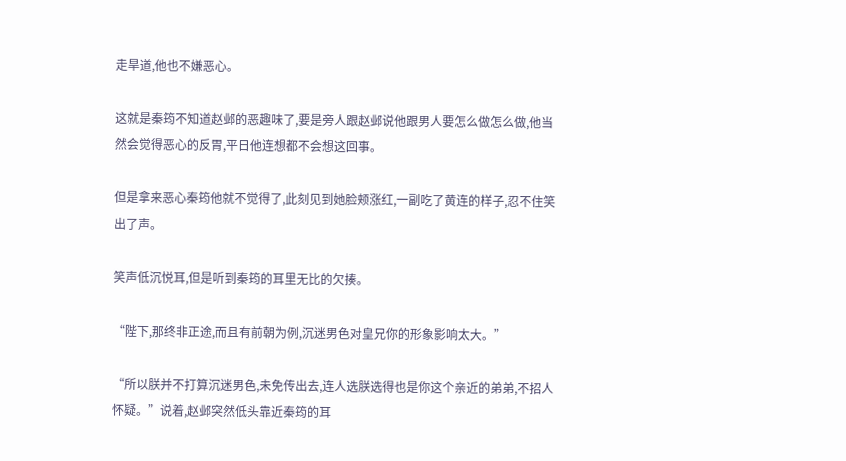走旱道,他也不嫌恶心。

这就是秦筠不知道赵邺的恶趣味了,要是旁人跟赵邺说他跟男人要怎么做怎么做,他当然会觉得恶心的反胃,平日他连想都不会想这回事。

但是拿来恶心秦筠他就不觉得了,此刻见到她脸颊涨红,一副吃了黄连的样子,忍不住笑出了声。

笑声低沉悦耳,但是听到秦筠的耳里无比的欠揍。

“陛下,那终非正途,而且有前朝为例,沉迷男色对皇兄你的形象影响太大。”

“所以朕并不打算沉迷男色,未免传出去,连人选朕选得也是你这个亲近的弟弟,不招人怀疑。”说着,赵邺突然低头靠近秦筠的耳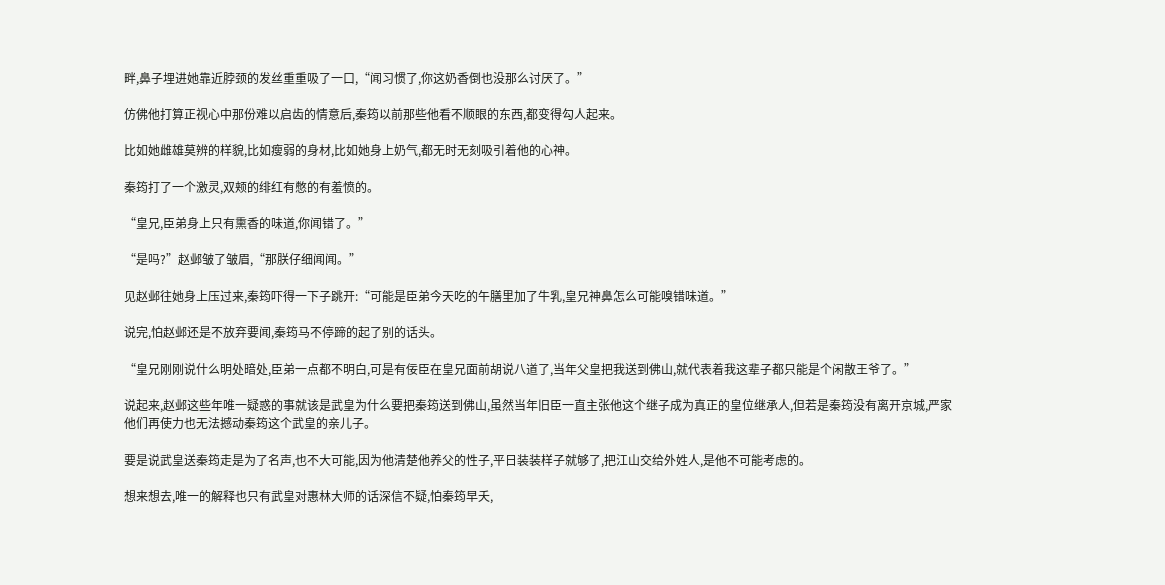畔,鼻子埋进她靠近脖颈的发丝重重吸了一口,“闻习惯了,你这奶香倒也没那么讨厌了。”

仿佛他打算正视心中那份难以启齿的情意后,秦筠以前那些他看不顺眼的东西,都变得勾人起来。

比如她雌雄莫辨的样貌,比如瘦弱的身材,比如她身上奶气,都无时无刻吸引着他的心神。

秦筠打了一个激灵,双颊的绯红有憋的有羞愤的。

“皇兄,臣弟身上只有熏香的味道,你闻错了。”

“是吗?”赵邺皱了皱眉,“那朕仔细闻闻。”

见赵邺往她身上压过来,秦筠吓得一下子跳开:“可能是臣弟今天吃的午膳里加了牛乳,皇兄神鼻怎么可能嗅错味道。”

说完,怕赵邺还是不放弃要闻,秦筠马不停蹄的起了别的话头。

“皇兄刚刚说什么明处暗处,臣弟一点都不明白,可是有佞臣在皇兄面前胡说八道了,当年父皇把我送到佛山,就代表着我这辈子都只能是个闲散王爷了。”

说起来,赵邺这些年唯一疑惑的事就该是武皇为什么要把秦筠送到佛山,虽然当年旧臣一直主张他这个继子成为真正的皇位继承人,但若是秦筠没有离开京城,严家他们再使力也无法撼动秦筠这个武皇的亲儿子。

要是说武皇送秦筠走是为了名声,也不大可能,因为他清楚他养父的性子,平日装装样子就够了,把江山交给外姓人,是他不可能考虑的。

想来想去,唯一的解释也只有武皇对惠林大师的话深信不疑,怕秦筠早夭,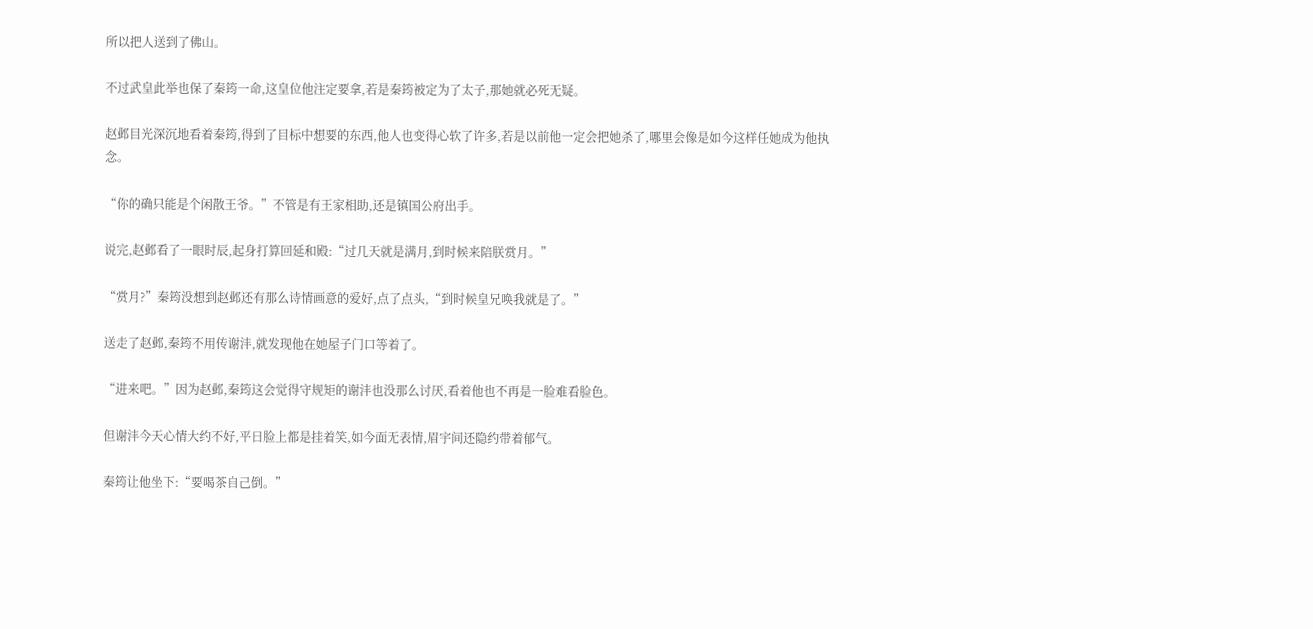所以把人送到了佛山。

不过武皇此举也保了秦筠一命,这皇位他注定要拿,若是秦筠被定为了太子,那她就必死无疑。

赵邺目光深沉地看着秦筠,得到了目标中想要的东西,他人也变得心软了许多,若是以前他一定会把她杀了,哪里会像是如今这样任她成为他执念。

“你的确只能是个闲散王爷。”不管是有王家相助,还是镇国公府出手。

说完,赵邺看了一眼时辰,起身打算回延和殿:“过几天就是满月,到时候来陪朕赏月。”

“赏月?”秦筠没想到赵邺还有那么诗情画意的爱好,点了点头,“到时候皇兄唤我就是了。”

送走了赵邺,秦筠不用传谢沣,就发现他在她屋子门口等着了。

“进来吧。”因为赵邺,秦筠这会觉得守规矩的谢沣也没那么讨厌,看着他也不再是一脸难看脸色。

但谢沣今天心情大约不好,平日脸上都是挂着笑,如今面无表情,眉宇间还隐约带着郁气。

秦筠让他坐下:“要喝茶自己倒。”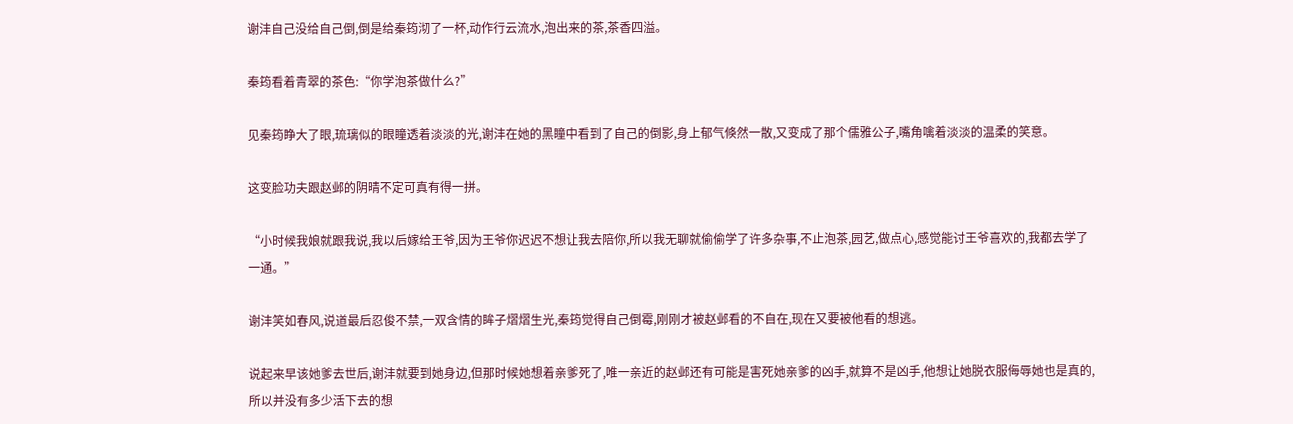谢沣自己没给自己倒,倒是给秦筠沏了一杯,动作行云流水,泡出来的茶,茶香四溢。

秦筠看着青翠的茶色:“你学泡茶做什么?”

见秦筠睁大了眼,琉璃似的眼瞳透着淡淡的光,谢沣在她的黑瞳中看到了自己的倒影,身上郁气倏然一散,又变成了那个儒雅公子,嘴角噙着淡淡的温柔的笑意。

这变脸功夫跟赵邺的阴晴不定可真有得一拼。

“小时候我娘就跟我说,我以后嫁给王爷,因为王爷你迟迟不想让我去陪你,所以我无聊就偷偷学了许多杂事,不止泡茶,园艺,做点心,感觉能讨王爷喜欢的,我都去学了一通。”

谢沣笑如春风,说道最后忍俊不禁,一双含情的眸子熠熠生光,秦筠觉得自己倒霉,刚刚才被赵邺看的不自在,现在又要被他看的想逃。

说起来早该她爹去世后,谢沣就要到她身边,但那时候她想着亲爹死了,唯一亲近的赵邺还有可能是害死她亲爹的凶手,就算不是凶手,他想让她脱衣服侮辱她也是真的,所以并没有多少活下去的想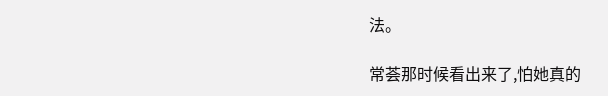法。

常荟那时候看出来了,怕她真的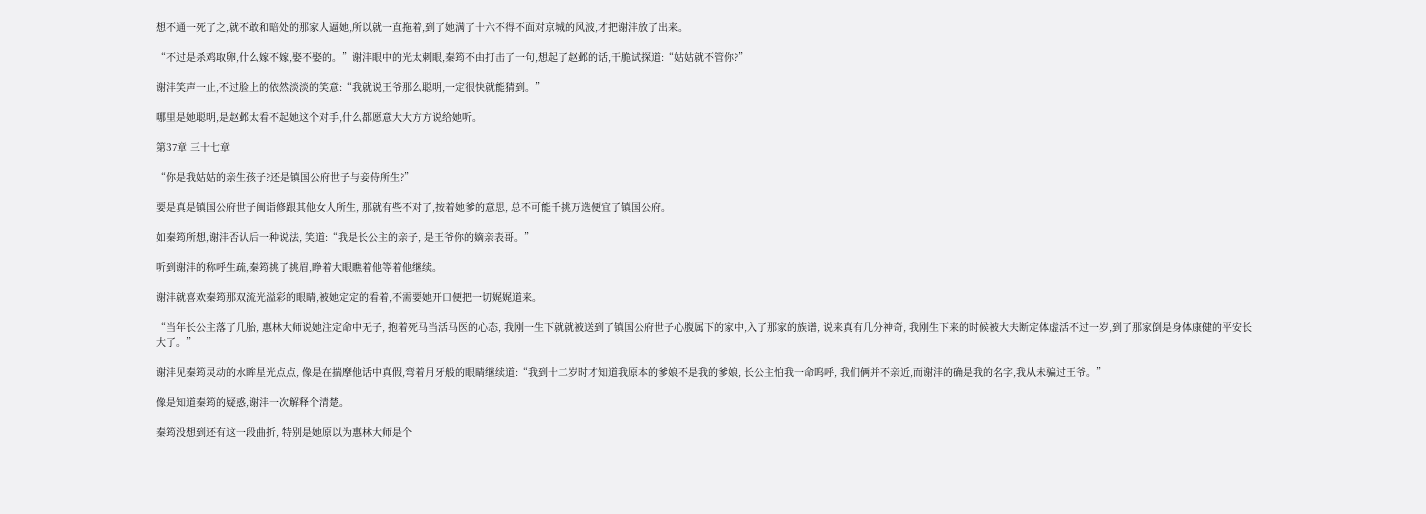想不通一死了之,就不敢和暗处的那家人逼她,所以就一直拖着,到了她满了十六不得不面对京城的风波,才把谢沣放了出来。

“不过是杀鸡取卵,什么嫁不嫁,娶不娶的。”谢沣眼中的光太刺眼,秦筠不由打击了一句,想起了赵邺的话,干脆试探道:“姑姑就不管你?”

谢沣笑声一止,不过脸上的依然淡淡的笑意:“我就说王爷那么聪明,一定很快就能猜到。”

哪里是她聪明,是赵邺太看不起她这个对手,什么都愿意大大方方说给她听。

第37章 三十七章

“你是我姑姑的亲生孩子?还是镇国公府世子与妾侍所生?”

要是真是镇国公府世子闽诣修跟其他女人所生, 那就有些不对了,按着她爹的意思, 总不可能千挑万选便宜了镇国公府。

如秦筠所想,谢沣否认后一种说法, 笑道:“我是长公主的亲子, 是王爷你的嫡亲表哥。”

听到谢沣的称呼生疏,秦筠挑了挑眉,睁着大眼瞧着他等着他继续。

谢沣就喜欢秦筠那双流光溢彩的眼睛,被她定定的看着,不需要她开口便把一切娓娓道来。

“当年长公主落了几胎, 惠林大师说她注定命中无子, 抱着死马当活马医的心态, 我刚一生下就就被送到了镇国公府世子心腹属下的家中,入了那家的族谱, 说来真有几分神奇, 我刚生下来的时候被大夫断定体虚活不过一岁,到了那家倒是身体康健的平安长大了。”

谢沣见秦筠灵动的水眸星光点点, 像是在揣摩他话中真假,弯着月牙般的眼睛继续道:“我到十二岁时才知道我原本的爹娘不是我的爹娘, 长公主怕我一命呜呼, 我们俩并不亲近,而谢沣的确是我的名字,我从未骗过王爷。”

像是知道秦筠的疑惑,谢沣一次解释个清楚。

秦筠没想到还有这一段曲折, 特别是她原以为惠林大师是个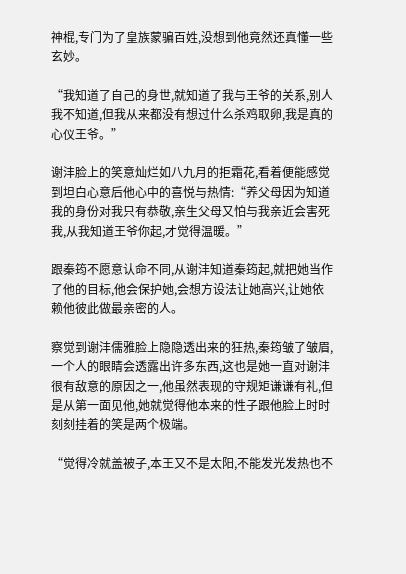神棍,专门为了皇族蒙骗百姓,没想到他竟然还真懂一些玄妙。

“我知道了自己的身世,就知道了我与王爷的关系,别人我不知道,但我从来都没有想过什么杀鸡取卵,我是真的心仪王爷。”

谢沣脸上的笑意灿烂如八九月的拒霜花,看着便能感觉到坦白心意后他心中的喜悦与热情:“养父母因为知道我的身份对我只有恭敬,亲生父母又怕与我亲近会害死我,从我知道王爷你起,才觉得温暖。”

跟秦筠不愿意认命不同,从谢沣知道秦筠起,就把她当作了他的目标,他会保护她,会想方设法让她高兴,让她依赖他彼此做最亲密的人。

察觉到谢沣儒雅脸上隐隐透出来的狂热,秦筠皱了皱眉,一个人的眼睛会透露出许多东西,这也是她一直对谢沣很有敌意的原因之一,他虽然表现的守规矩谦谦有礼,但是从第一面见他,她就觉得他本来的性子跟他脸上时时刻刻挂着的笑是两个极端。

“觉得冷就盖被子,本王又不是太阳,不能发光发热也不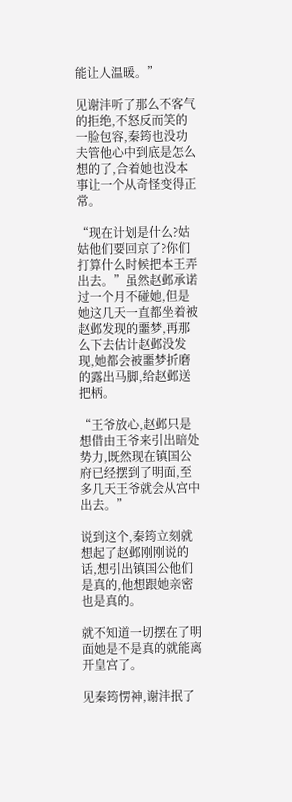能让人温暖。”

见谢沣听了那么不客气的拒绝,不怒反而笑的一脸包容,秦筠也没功夫管他心中到底是怎么想的了,合着她也没本事让一个从奇怪变得正常。

“现在计划是什么?姑姑他们要回京了?你们打算什么时候把本王弄出去。”虽然赵邺承诺过一个月不碰她,但是她这几天一直都坐着被赵邺发现的噩梦,再那么下去估计赵邺没发现,她都会被噩梦折磨的露出马脚,给赵邺送把柄。

“王爷放心,赵邺只是想借由王爷来引出暗处势力,既然现在镇国公府已经摆到了明面,至多几天王爷就会从宫中出去。”

说到这个,秦筠立刻就想起了赵邺刚刚说的话,想引出镇国公他们是真的,他想跟她亲密也是真的。

就不知道一切摆在了明面她是不是真的就能离开皇宫了。

见秦筠愣神,谢沣抿了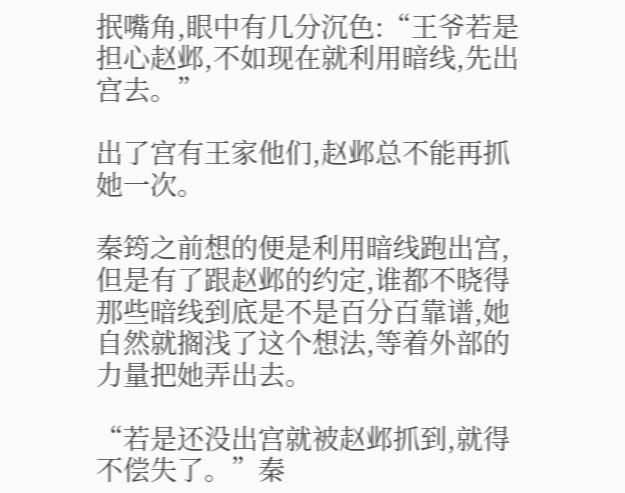抿嘴角,眼中有几分沉色:“王爷若是担心赵邺,不如现在就利用暗线,先出宫去。”

出了宫有王家他们,赵邺总不能再抓她一次。

秦筠之前想的便是利用暗线跑出宫,但是有了跟赵邺的约定,谁都不晓得那些暗线到底是不是百分百靠谱,她自然就搁浅了这个想法,等着外部的力量把她弄出去。

“若是还没出宫就被赵邺抓到,就得不偿失了。”秦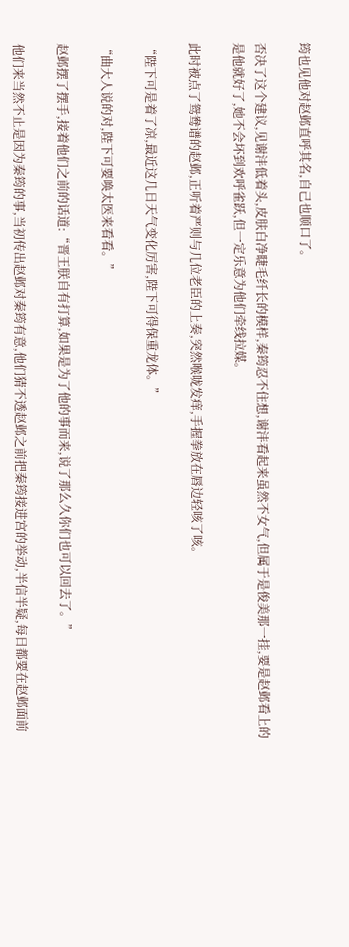筠也见他对赵邺直呼其名,自己也顺口了。

否决了这个建议,见谢沣低着头,皮肤白净睫毛纤长的模样,秦筠忍不住想,谢沣看起来虽然不女气,但属于是俊美那一挂,要是赵邺看上的是他就好了,她不会坏到欢呼雀跃,但一定乐意为他们牵线拉媒。

此时被点了鸳鸯谱的赵邺,正听着严则与几位老臣的上奏,突然喉咙发痒,手握拳放在唇边轻咳了咳。

“陛下可是着了凉,最近这几日天气变化厉害,陛下可得保重龙体。”

“曲大人说的对,陛下可要唤太医来看看。”

赵邺摆了摆手,接着他们之前的话道:“晋王朕自有打算,如果是为了他的事而来,说了那么久你们也可以回去了。”

他们来当然不止是因为秦筠的事,当初传出赵邺对秦筠有意,他们猜不透赵邺之前把秦筠接进宫的举动,半信半疑,每日都要在赵邺面前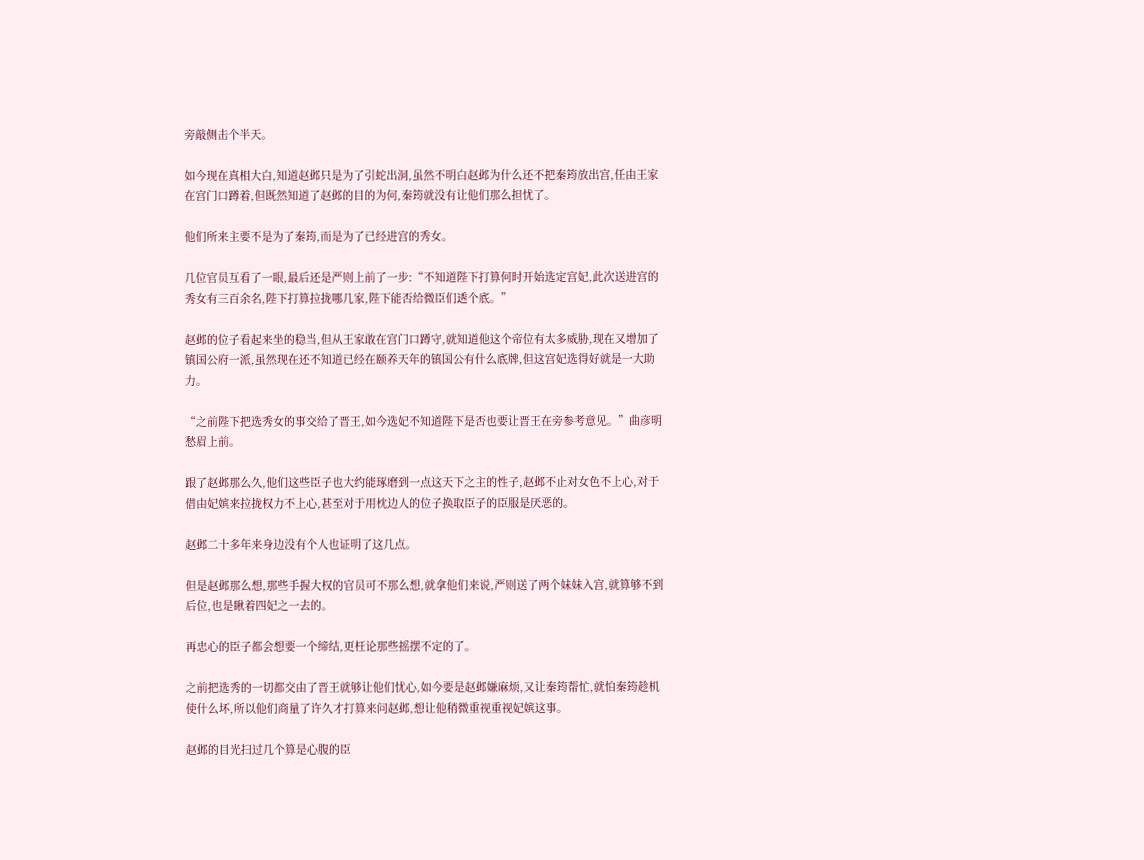旁敲侧击个半天。

如今现在真相大白,知道赵邺只是为了引蛇出洞,虽然不明白赵邺为什么还不把秦筠放出宫,任由王家在宫门口蹲着,但既然知道了赵邺的目的为何,秦筠就没有让他们那么担忧了。

他们所来主要不是为了秦筠,而是为了已经进宫的秀女。

几位官员互看了一眼,最后还是严则上前了一步:“不知道陛下打算何时开始选定宫妃,此次送进宫的秀女有三百余名,陛下打算拉拢哪几家,陛下能否给微臣们透个底。”

赵邺的位子看起来坐的稳当,但从王家敢在宫门口蹲守,就知道他这个帝位有太多威胁,现在又增加了镇国公府一派,虽然现在还不知道已经在颐养天年的镇国公有什么底牌,但这宫妃选得好就是一大助力。

“之前陛下把选秀女的事交给了晋王,如今选妃不知道陛下是否也要让晋王在旁参考意见。”曲彦明愁眉上前。

跟了赵邺那么久,他们这些臣子也大约能琢磨到一点这天下之主的性子,赵邺不止对女色不上心,对于借由妃嫔来拉拢权力不上心,甚至对于用枕边人的位子换取臣子的臣服是厌恶的。

赵邺二十多年来身边没有个人也证明了这几点。

但是赵邺那么想,那些手握大权的官员可不那么想,就拿他们来说,严则送了两个妹妹入宫,就算够不到后位,也是瞅着四妃之一去的。

再忠心的臣子都会想要一个缔结,更枉论那些摇摆不定的了。

之前把选秀的一切都交由了晋王就够让他们忧心,如今要是赵邺嫌麻烦,又让秦筠帮忙,就怕秦筠趁机使什么坏,所以他们商量了许久才打算来问赵邺,想让他稍微重视重视妃嫔这事。

赵邺的目光扫过几个算是心腹的臣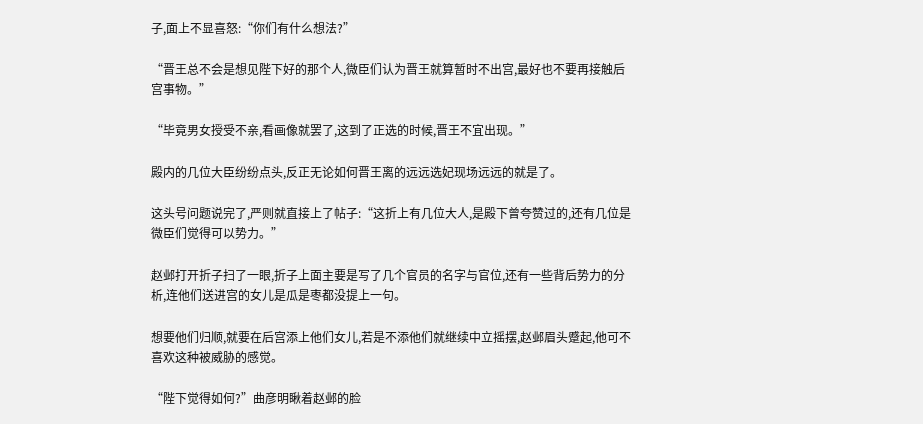子,面上不显喜怒:“你们有什么想法?”

“晋王总不会是想见陛下好的那个人,微臣们认为晋王就算暂时不出宫,最好也不要再接触后宫事物。”

“毕竟男女授受不亲,看画像就罢了,这到了正选的时候,晋王不宜出现。”

殿内的几位大臣纷纷点头,反正无论如何晋王离的远远选妃现场远远的就是了。

这头号问题说完了,严则就直接上了帖子:“这折上有几位大人,是殿下曾夸赞过的,还有几位是微臣们觉得可以势力。”

赵邺打开折子扫了一眼,折子上面主要是写了几个官员的名字与官位,还有一些背后势力的分析,连他们送进宫的女儿是瓜是枣都没提上一句。

想要他们归顺,就要在后宫添上他们女儿,若是不添他们就继续中立摇摆,赵邺眉头蹙起,他可不喜欢这种被威胁的感觉。

“陛下觉得如何?”曲彦明瞅着赵邺的脸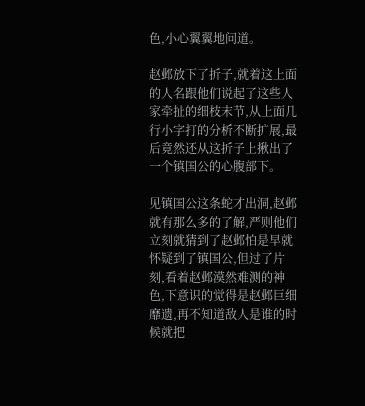色,小心翼翼地问道。

赵邺放下了折子,就着这上面的人名跟他们说起了这些人家牵扯的细枝末节,从上面几行小字打的分析不断扩展,最后竟然还从这折子上揪出了一个镇国公的心腹部下。

见镇国公这条蛇才出洞,赵邺就有那么多的了解,严则他们立刻就猜到了赵邺怕是早就怀疑到了镇国公,但过了片刻,看着赵邺漠然难测的神色,下意识的觉得是赵邺巨细靡遗,再不知道敌人是谁的时候就把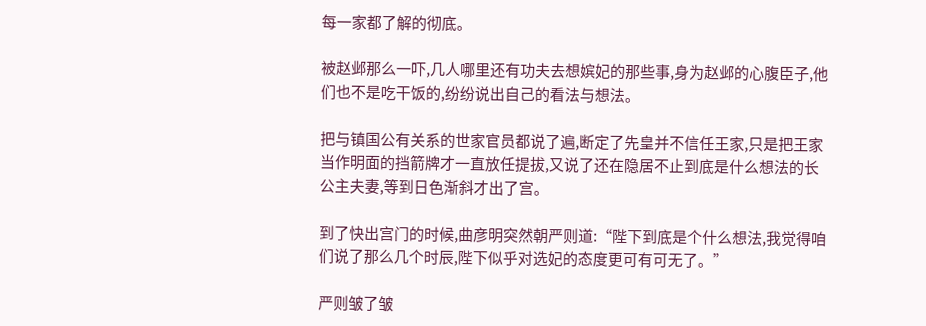每一家都了解的彻底。

被赵邺那么一吓,几人哪里还有功夫去想嫔妃的那些事,身为赵邺的心腹臣子,他们也不是吃干饭的,纷纷说出自己的看法与想法。

把与镇国公有关系的世家官员都说了遍,断定了先皇并不信任王家,只是把王家当作明面的挡箭牌才一直放任提拔,又说了还在隐居不止到底是什么想法的长公主夫妻,等到日色渐斜才出了宫。

到了快出宫门的时候,曲彦明突然朝严则道:“陛下到底是个什么想法,我觉得咱们说了那么几个时辰,陛下似乎对选妃的态度更可有可无了。”

严则皱了皱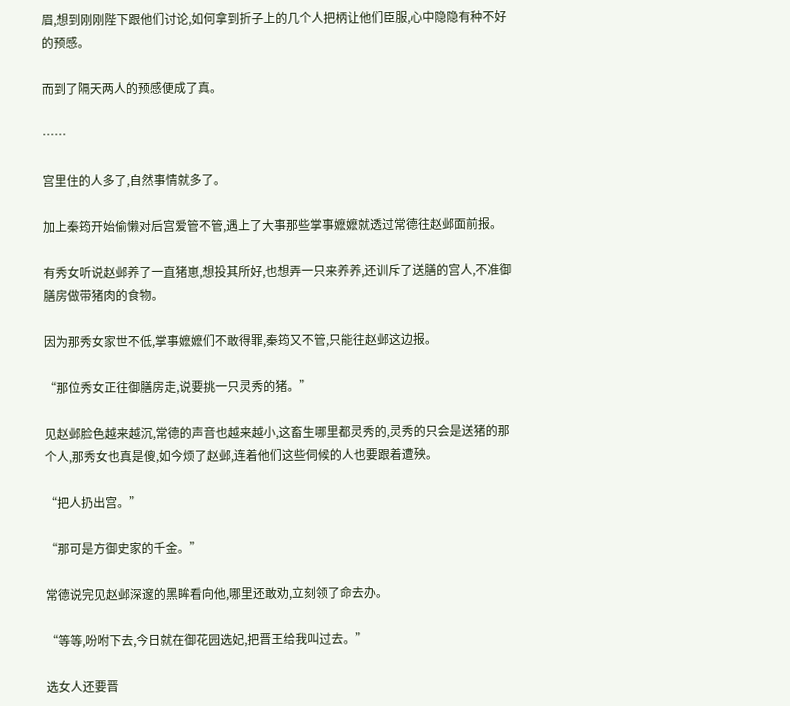眉,想到刚刚陛下跟他们讨论,如何拿到折子上的几个人把柄让他们臣服,心中隐隐有种不好的预感。

而到了隔天两人的预感便成了真。

……

宫里住的人多了,自然事情就多了。

加上秦筠开始偷懒对后宫爱管不管,遇上了大事那些掌事嬷嬷就透过常德往赵邺面前报。

有秀女听说赵邺养了一直猪崽,想投其所好,也想弄一只来养养,还训斥了送膳的宫人,不准御膳房做带猪肉的食物。

因为那秀女家世不低,掌事嬷嬷们不敢得罪,秦筠又不管,只能往赵邺这边报。

“那位秀女正往御膳房走,说要挑一只灵秀的猪。”

见赵邺脸色越来越沉,常德的声音也越来越小,这畜生哪里都灵秀的,灵秀的只会是送猪的那个人,那秀女也真是傻,如今烦了赵邺,连着他们这些伺候的人也要跟着遭殃。

“把人扔出宫。”

“那可是方御史家的千金。”

常德说完见赵邺深邃的黑眸看向他,哪里还敢劝,立刻领了命去办。

“等等,吩咐下去,今日就在御花园选妃,把晋王给我叫过去。”

选女人还要晋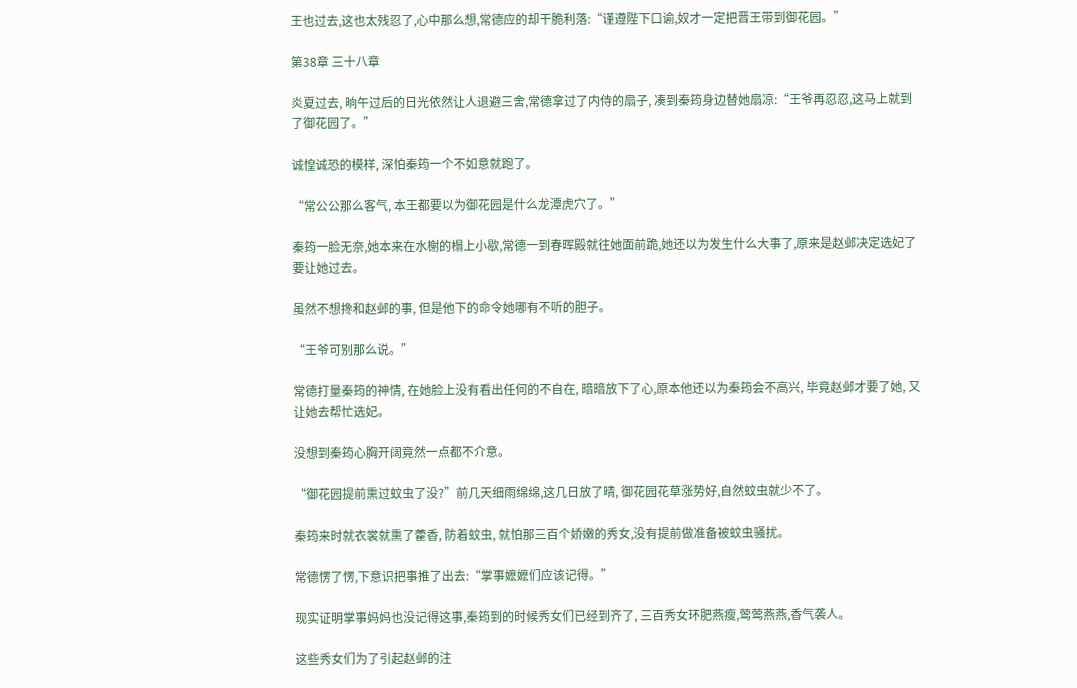王也过去,这也太残忍了,心中那么想,常德应的却干脆利落:“谨遵陛下口谕,奴才一定把晋王带到御花园。”

第38章 三十八章

炎夏过去, 晌午过后的日光依然让人退避三舍,常德拿过了内侍的扇子, 凑到秦筠身边替她扇凉:“王爷再忍忍,这马上就到了御花园了。”

诚惶诚恐的模样, 深怕秦筠一个不如意就跑了。

“常公公那么客气, 本王都要以为御花园是什么龙潭虎穴了。”

秦筠一脸无奈,她本来在水榭的榻上小歇,常德一到春晖殿就往她面前跪,她还以为发生什么大事了,原来是赵邺决定选妃了要让她过去。

虽然不想搀和赵邺的事, 但是他下的命令她哪有不听的胆子。

“王爷可别那么说。”

常德打量秦筠的神情, 在她脸上没有看出任何的不自在, 暗暗放下了心,原本他还以为秦筠会不高兴, 毕竟赵邺才要了她, 又让她去帮忙选妃。

没想到秦筠心胸开阔竟然一点都不介意。

“御花园提前熏过蚊虫了没?”前几天细雨绵绵,这几日放了晴, 御花园花草涨势好,自然蚊虫就少不了。

秦筠来时就衣裳就熏了藿香, 防着蚊虫, 就怕那三百个娇嫩的秀女,没有提前做准备被蚊虫骚扰。

常德愣了愣,下意识把事推了出去:“掌事嬷嬷们应该记得。”

现实证明掌事妈妈也没记得这事,秦筠到的时候秀女们已经到齐了, 三百秀女环肥燕瘦,莺莺燕燕,香气袭人。

这些秀女们为了引起赵邺的注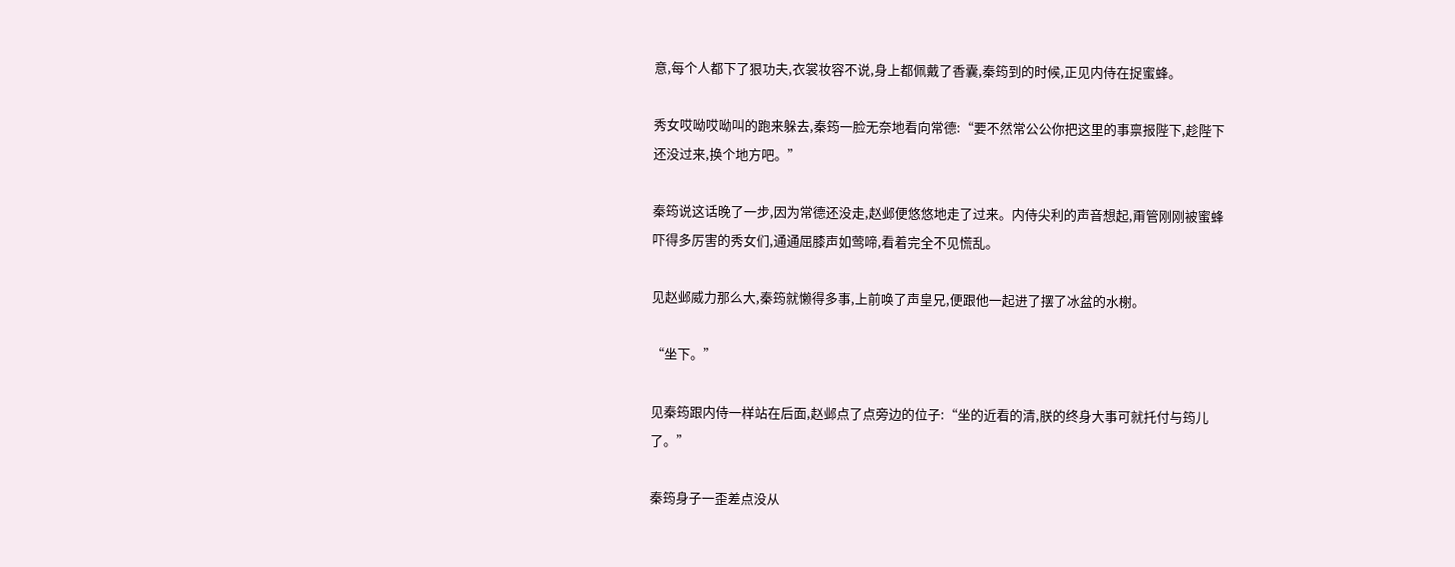意,每个人都下了狠功夫,衣裳妆容不说,身上都佩戴了香囊,秦筠到的时候,正见内侍在捉蜜蜂。

秀女哎呦哎呦叫的跑来躲去,秦筠一脸无奈地看向常德:“要不然常公公你把这里的事禀报陛下,趁陛下还没过来,换个地方吧。”

秦筠说这话晚了一步,因为常德还没走,赵邺便悠悠地走了过来。内侍尖利的声音想起,甭管刚刚被蜜蜂吓得多厉害的秀女们,通通屈膝声如莺啼,看着完全不见慌乱。

见赵邺威力那么大,秦筠就懒得多事,上前唤了声皇兄,便跟他一起进了摆了冰盆的水榭。

“坐下。”

见秦筠跟内侍一样站在后面,赵邺点了点旁边的位子:“坐的近看的清,朕的终身大事可就托付与筠儿了。”

秦筠身子一歪差点没从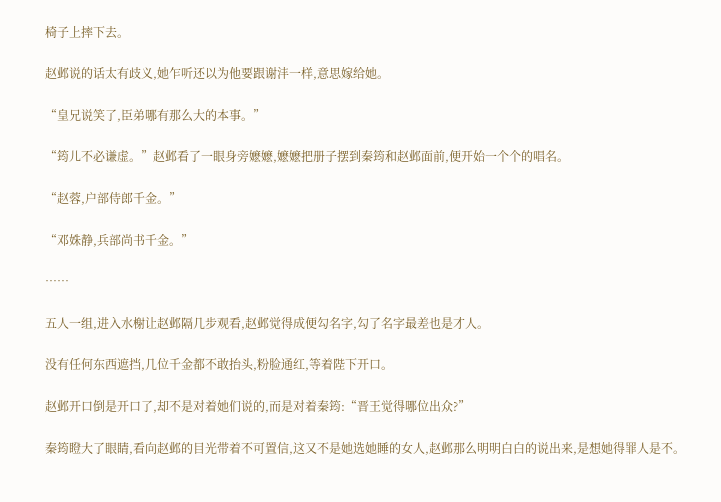椅子上摔下去。

赵邺说的话太有歧义,她乍听还以为他要跟谢沣一样,意思嫁给她。

“皇兄说笑了,臣弟哪有那么大的本事。”

“筠儿不必谦虚。”赵邺看了一眼身旁嬷嬷,嬷嬷把册子摆到秦筠和赵邺面前,便开始一个个的唱名。

“赵蓉,户部侍郎千金。”

“邓姝静,兵部尚书千金。”

……

五人一组,进入水榭让赵邺隔几步观看,赵邺觉得成便勾名字,勾了名字最差也是才人。

没有任何东西遮挡,几位千金都不敢抬头,粉脸通红,等着陛下开口。

赵邺开口倒是开口了,却不是对着她们说的,而是对着秦筠:“晋王觉得哪位出众?”

秦筠瞪大了眼睛,看向赵邺的目光带着不可置信,这又不是她选她睡的女人,赵邺那么明明白白的说出来,是想她得罪人是不。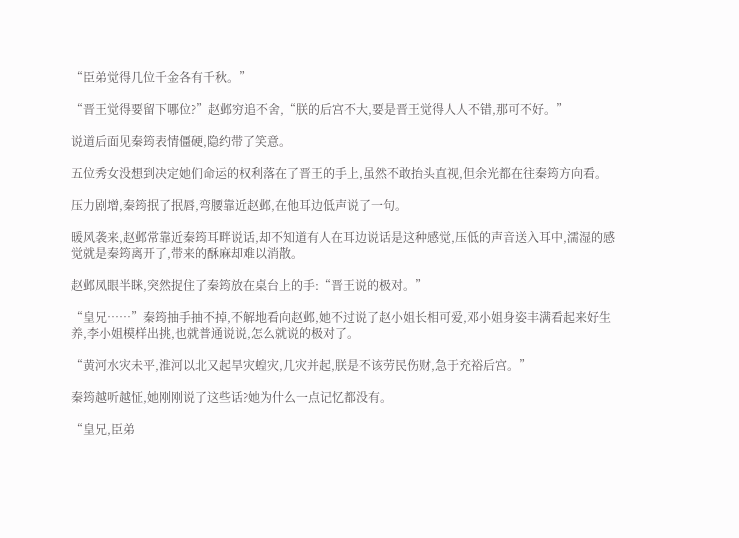“臣弟觉得几位千金各有千秋。”

“晋王觉得要留下哪位?”赵邺穷追不舍,“朕的后宫不大,要是晋王觉得人人不错,那可不好。”

说道后面见秦筠表情僵硬,隐约带了笑意。

五位秀女没想到决定她们命运的权利落在了晋王的手上,虽然不敢抬头直视,但余光都在往秦筠方向看。

压力剧增,秦筠抿了抿唇,弯腰靠近赵邺,在他耳边低声说了一句。

暖风袭来,赵邺常靠近秦筠耳畔说话,却不知道有人在耳边说话是这种感觉,压低的声音送入耳中,濡湿的感觉就是秦筠离开了,带来的酥麻却难以消散。

赵邺凤眼半眯,突然捉住了秦筠放在桌台上的手:“晋王说的极对。”

“皇兄……”秦筠抽手抽不掉,不解地看向赵邺,她不过说了赵小姐长相可爱,邓小姐身姿丰满看起来好生养,李小姐模样出挑,也就普通说说,怎么就说的极对了。

“黄河水灾未平,淮河以北又起旱灾蝗灾,几灾并起,朕是不该劳民伤财,急于充裕后宫。”

秦筠越听越怔,她刚刚说了这些话?她为什么一点记忆都没有。

“皇兄,臣弟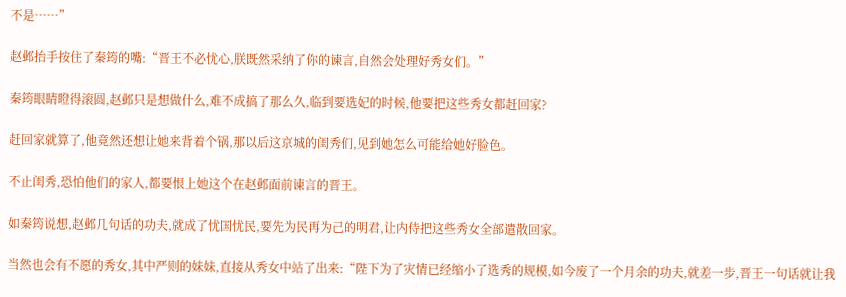不是……”

赵邺抬手按住了秦筠的嘴:“晋王不必忧心,朕既然采纳了你的谏言,自然会处理好秀女们。”

秦筠眼睛瞪得滚圆,赵邺只是想做什么,难不成搞了那么久,临到要选妃的时候,他要把这些秀女都赶回家?

赶回家就算了,他竟然还想让她来背着个锅,那以后这京城的闺秀们,见到她怎么可能给她好脸色。

不止闺秀,恐怕他们的家人,都要恨上她这个在赵邺面前谏言的晋王。

如秦筠说想,赵邺几句话的功夫,就成了忧国忧民,要先为民再为己的明君,让内侍把这些秀女全部遣散回家。

当然也会有不愿的秀女,其中严则的妹妹,直接从秀女中站了出来:“陛下为了灾情已经缩小了选秀的规模,如今废了一个月余的功夫,就差一步,晋王一句话就让我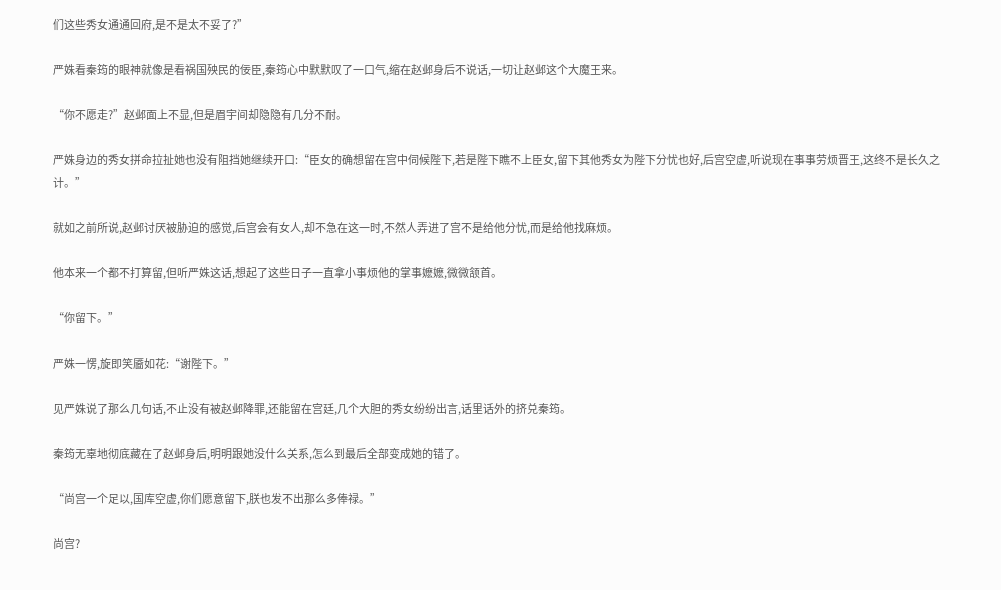们这些秀女通通回府,是不是太不妥了?”

严姝看秦筠的眼神就像是看祸国殃民的佞臣,秦筠心中默默叹了一口气,缩在赵邺身后不说话,一切让赵邺这个大魔王来。

“你不愿走?”赵邺面上不显,但是眉宇间却隐隐有几分不耐。

严姝身边的秀女拼命拉扯她也没有阻挡她继续开口:“臣女的确想留在宫中伺候陛下,若是陛下瞧不上臣女,留下其他秀女为陛下分忧也好,后宫空虚,听说现在事事劳烦晋王,这终不是长久之计。”

就如之前所说,赵邺讨厌被胁迫的感觉,后宫会有女人,却不急在这一时,不然人弄进了宫不是给他分忧,而是给他找麻烦。

他本来一个都不打算留,但听严姝这话,想起了这些日子一直拿小事烦他的掌事嬷嬷,微微颔首。

“你留下。”

严姝一愣,旋即笑靥如花:“谢陛下。”

见严姝说了那么几句话,不止没有被赵邺降罪,还能留在宫廷,几个大胆的秀女纷纷出言,话里话外的挤兑秦筠。

秦筠无辜地彻底藏在了赵邺身后,明明跟她没什么关系,怎么到最后全部变成她的错了。

“尚宫一个足以,国库空虚,你们愿意留下,朕也发不出那么多俸禄。”

尚宫?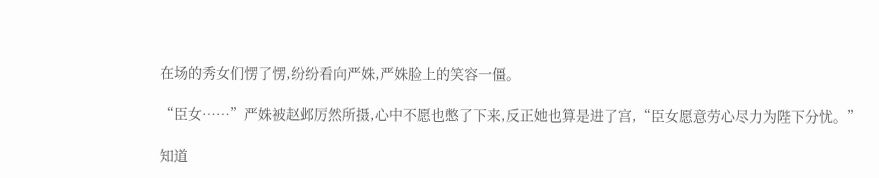在场的秀女们愣了愣,纷纷看向严姝,严姝脸上的笑容一僵。

“臣女……”严姝被赵邺厉然所摄,心中不愿也憋了下来,反正她也算是进了宫,“臣女愿意劳心尽力为陛下分忧。”

知道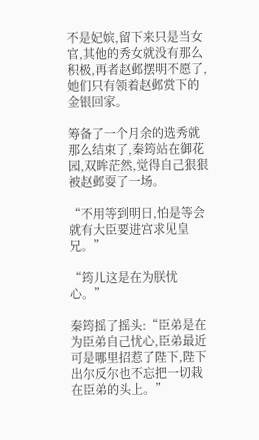不是妃嫔,留下来只是当女官,其他的秀女就没有那么积极,再者赵邺摆明不愿了,她们只有领着赵邺赏下的金银回家。

筹备了一个月余的选秀就那么结束了,秦筠站在御花园,双眸茫然,觉得自己狠狠被赵邺耍了一场。

“不用等到明日,怕是等会就有大臣要进宫求见皇兄。”

“筠儿这是在为朕忧心。”

秦筠摇了摇头:“臣弟是在为臣弟自己忧心,臣弟最近可是哪里招惹了陛下,陛下出尔反尔也不忘把一切栽在臣弟的头上。”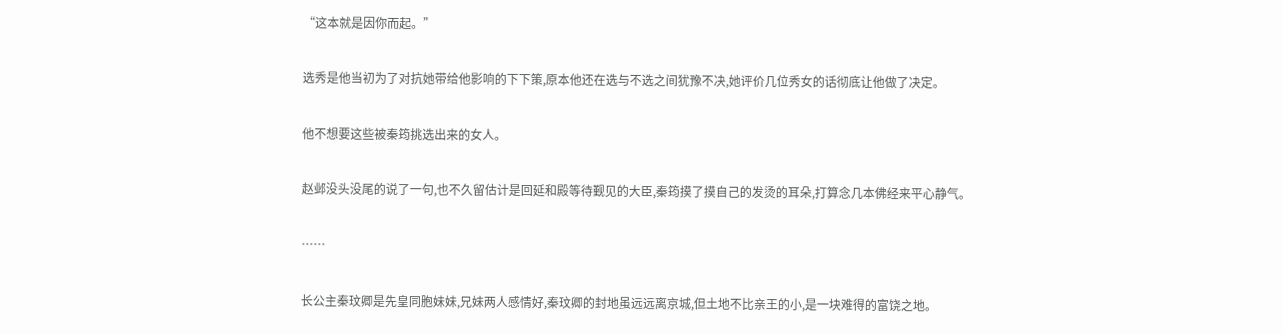“这本就是因你而起。”

选秀是他当初为了对抗她带给他影响的下下策,原本他还在选与不选之间犹豫不决,她评价几位秀女的话彻底让他做了决定。

他不想要这些被秦筠挑选出来的女人。

赵邺没头没尾的说了一句,也不久留估计是回延和殿等待觐见的大臣,秦筠摸了摸自己的发烫的耳朵,打算念几本佛经来平心静气。

……

长公主秦玟卿是先皇同胞妹妹,兄妹两人感情好,秦玟卿的封地虽远远离京城,但土地不比亲王的小,是一块难得的富饶之地。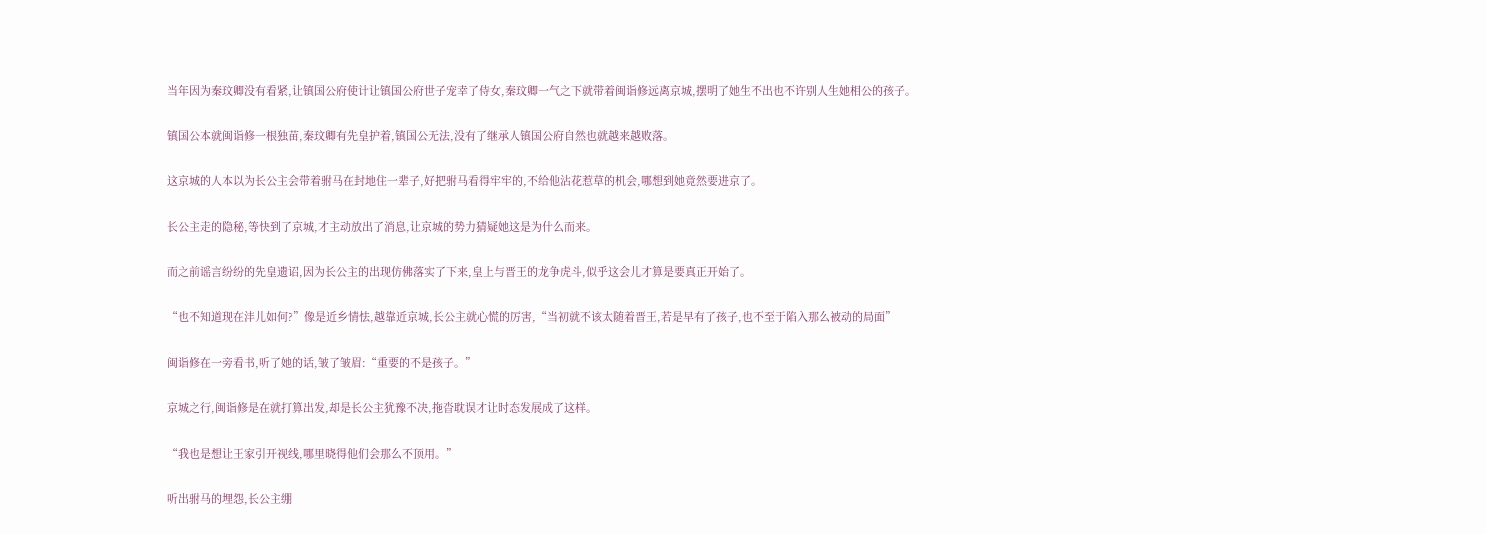当年因为秦玟卿没有看紧,让镇国公府使计让镇国公府世子宠幸了侍女,秦玟卿一气之下就带着闽诣修远离京城,摆明了她生不出也不许别人生她相公的孩子。

镇国公本就闽诣修一根独苗,秦玟卿有先皇护着,镇国公无法,没有了继承人镇国公府自然也就越来越败落。

这京城的人本以为长公主会带着驸马在封地住一辈子,好把驸马看得牢牢的,不给他沾花惹草的机会,哪想到她竟然要进京了。

长公主走的隐秘,等快到了京城,才主动放出了消息,让京城的势力猜疑她这是为什么而来。

而之前谣言纷纷的先皇遗诏,因为长公主的出现仿佛落实了下来,皇上与晋王的龙争虎斗,似乎这会儿才算是要真正开始了。

“也不知道现在沣儿如何?”像是近乡情怯,越靠近京城,长公主就心慌的厉害,“当初就不该太随着晋王,若是早有了孩子,也不至于陷入那么被动的局面”

闽诣修在一旁看书,听了她的话,皱了皱眉:“重要的不是孩子。”

京城之行,闽诣修是在就打算出发,却是长公主犹豫不决,拖沓耽误才让时态发展成了这样。

“我也是想让王家引开视线,哪里晓得他们会那么不顶用。”

听出驸马的埋怨,长公主绷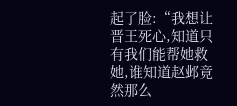起了脸:“我想让晋王死心,知道只有我们能帮她救她,谁知道赵邺竟然那么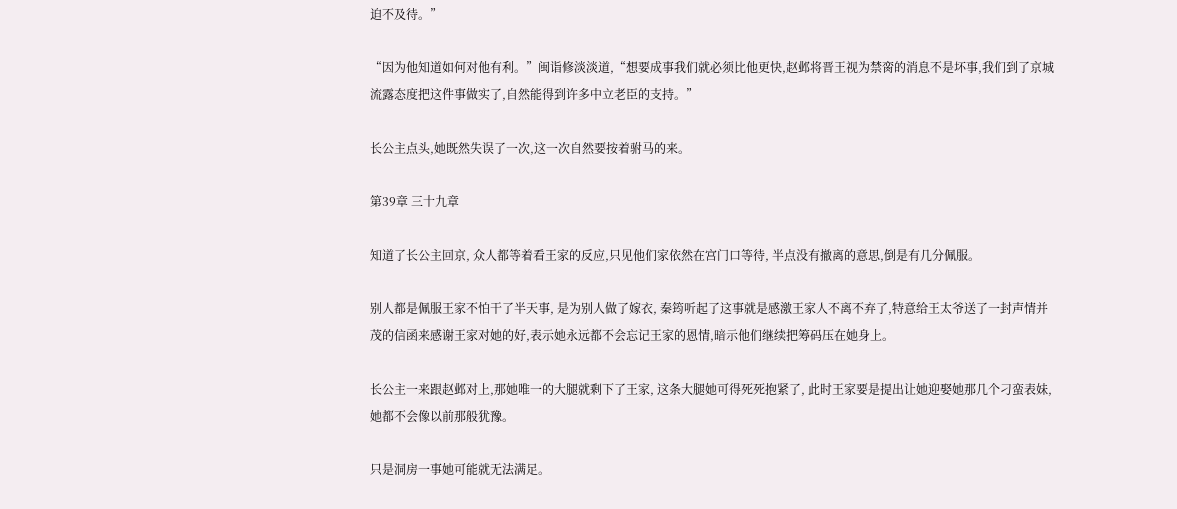迫不及待。”

“因为他知道如何对他有利。”闽诣修淡淡道,“想要成事我们就必须比他更快,赵邺将晋王视为禁脔的消息不是坏事,我们到了京城流露态度把这件事做实了,自然能得到许多中立老臣的支持。”

长公主点头,她既然失误了一次,这一次自然要按着驸马的来。

第39章 三十九章

知道了长公主回京, 众人都等着看王家的反应,只见他们家依然在宫门口等待, 半点没有撤离的意思,倒是有几分佩服。

别人都是佩服王家不怕干了半天事, 是为别人做了嫁衣, 秦筠听起了这事就是感激王家人不离不弃了,特意给王太爷送了一封声情并茂的信函来感谢王家对她的好,表示她永远都不会忘记王家的恩情,暗示他们继续把筹码压在她身上。

长公主一来跟赵邺对上,那她唯一的大腿就剩下了王家, 这条大腿她可得死死抱紧了, 此时王家要是提出让她迎娶她那几个刁蛮表妹, 她都不会像以前那般犹豫。

只是洞房一事她可能就无法满足。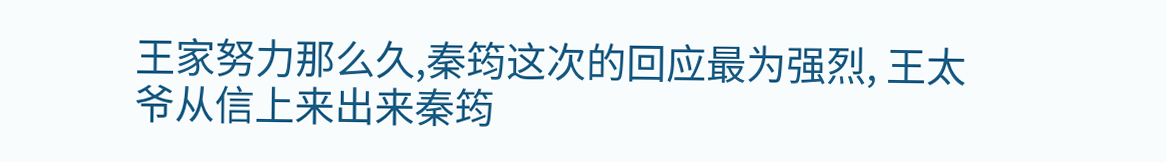王家努力那么久,秦筠这次的回应最为强烈, 王太爷从信上来出来秦筠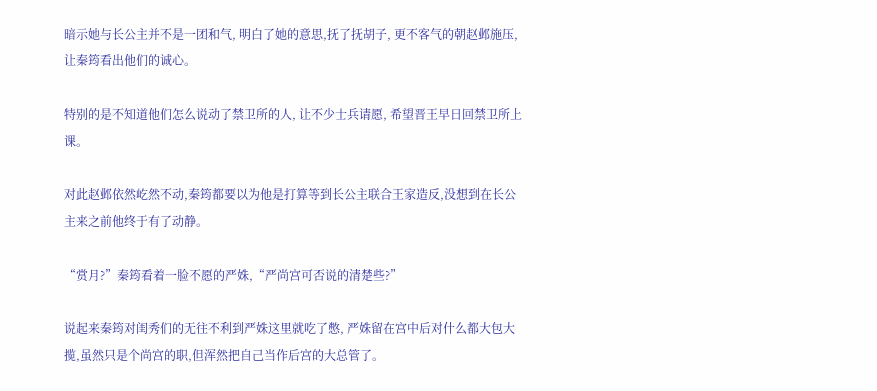暗示她与长公主并不是一团和气, 明白了她的意思,抚了抚胡子, 更不客气的朝赵邺施压,让秦筠看出他们的诚心。

特别的是不知道他们怎么说动了禁卫所的人, 让不少士兵请愿, 希望晋王早日回禁卫所上课。

对此赵邺依然屹然不动,秦筠都要以为他是打算等到长公主联合王家造反,没想到在长公主来之前他终于有了动静。

“赏月?”秦筠看着一脸不愿的严姝,“严尚宫可否说的清楚些?”

说起来秦筠对闺秀们的无往不利到严姝这里就吃了憋, 严姝留在宫中后对什么都大包大揽,虽然只是个尚宫的职,但浑然把自己当作后宫的大总管了。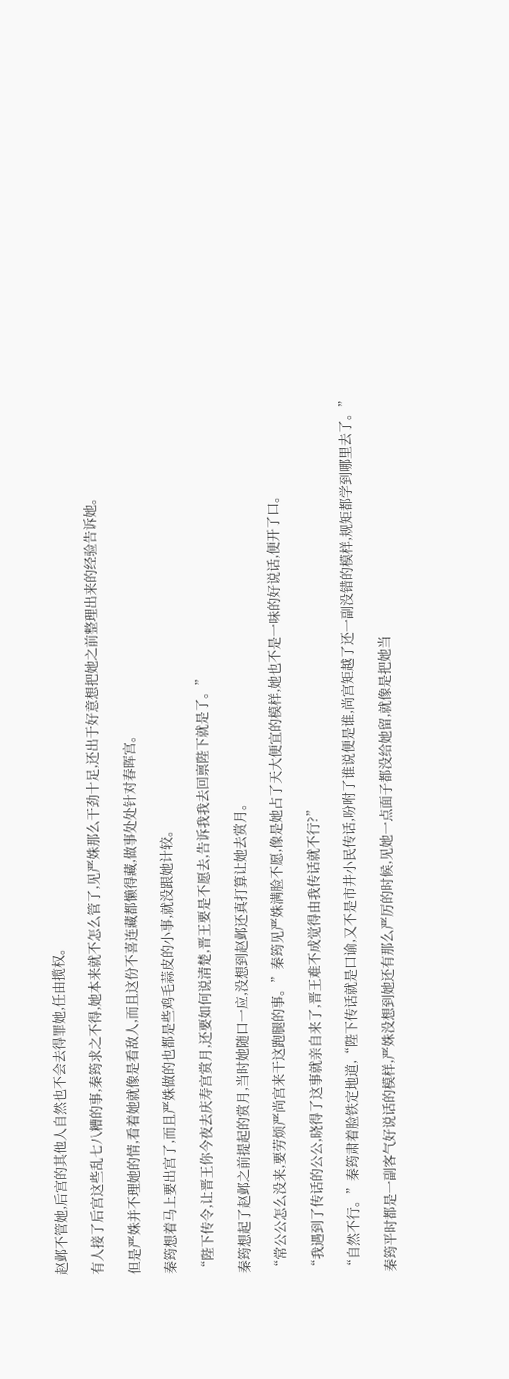赵邺不管她,后宫的其他人自然也不会去得罪她,任由揽权。

有人接了后宫这些乱七八糟的事,秦筠求之不得,她本来就不怎么管了,见严姝那么干劲十足,还出于好意想把她之前整理出来的经验告诉她。

但是严姝并不理她的情,看着她就像是看敌人,而且这份不喜连藏都懒得藏,做事处处针对春晖宫。

秦筠想着马上要出宫了,而且严姝做的也都是些鸡毛蒜皮的小事,就没跟她计较。

“陛下传令,让晋王你今夜去庆寿宫赏月,还要如何说清楚,晋王要是不愿去,告诉我我去回禀陛下就是了。”

秦筠想起了赵邺之前提起的赏月,当时她随口一应,没想到赵邺还真打算让她去赏月。

“常公公怎么没来,要劳烦严尚宫来干这跑腿的事。”秦筠见严姝满脸不愿,像是她占了天大便宜的模样,她也不是一味的好说话,便开了口。

“我遇到了传话的公公,晓得了这事就亲自来了,晋王难不成觉得由我传话就不行?”

“自然不行。”秦筠肃着脸铁定地道,“陛下传话就是口谕,又不是市井小民传话,吩咐了谁说便是谁,尚宫矩越了还一副没错的模样,规矩都学到哪里去了。”

秦筠平时都是一副客气好说话的模样,严姝没想到她还有那么严厉的时候,见她一点面子都没给她留,就像是把她当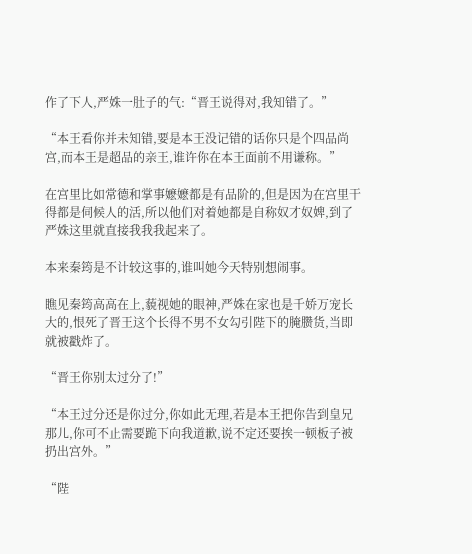作了下人,严姝一肚子的气:“晋王说得对,我知错了。”

“本王看你并未知错,要是本王没记错的话你只是个四品尚宫,而本王是超品的亲王,谁许你在本王面前不用谦称。”

在宫里比如常德和掌事嬷嬷都是有品阶的,但是因为在宫里干得都是伺候人的活,所以他们对着她都是自称奴才奴婢,到了严姝这里就直接我我我起来了。

本来秦筠是不计较这事的,谁叫她今天特别想闹事。

瞧见秦筠高高在上,藐视她的眼神,严姝在家也是千娇万宠长大的,恨死了晋王这个长得不男不女勾引陛下的腌臜货,当即就被戳炸了。

“晋王你别太过分了!”

“本王过分还是你过分,你如此无理,若是本王把你告到皇兄那儿,你可不止需要跪下向我道歉,说不定还要挨一顿板子被扔出宫外。”

“陛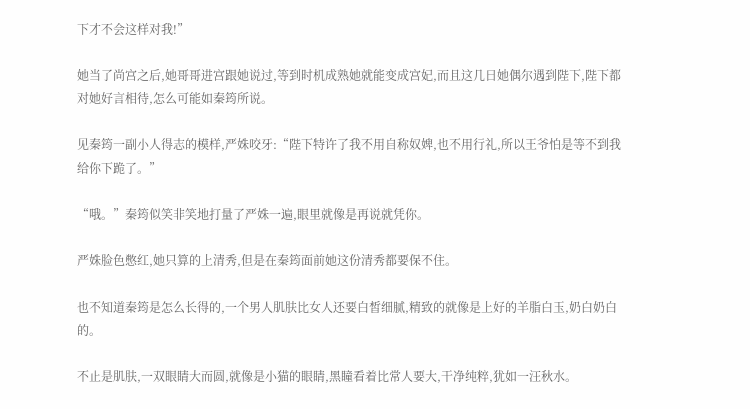下才不会这样对我!”

她当了尚宫之后,她哥哥进宫跟她说过,等到时机成熟她就能变成宫妃,而且这几日她偶尔遇到陛下,陛下都对她好言相待,怎么可能如秦筠所说。

见秦筠一副小人得志的模样,严姝咬牙:“陛下特许了我不用自称奴婢,也不用行礼,所以王爷怕是等不到我给你下跪了。”

“哦。”秦筠似笑非笑地打量了严姝一遍,眼里就像是再说就凭你。

严姝脸色憋红,她只算的上清秀,但是在秦筠面前她这份清秀都要保不住。

也不知道秦筠是怎么长得的,一个男人肌肤比女人还要白皙细腻,精致的就像是上好的羊脂白玉,奶白奶白的。

不止是肌肤,一双眼睛大而圆,就像是小猫的眼睛,黑瞳看着比常人要大,干净纯粹,犹如一汪秋水。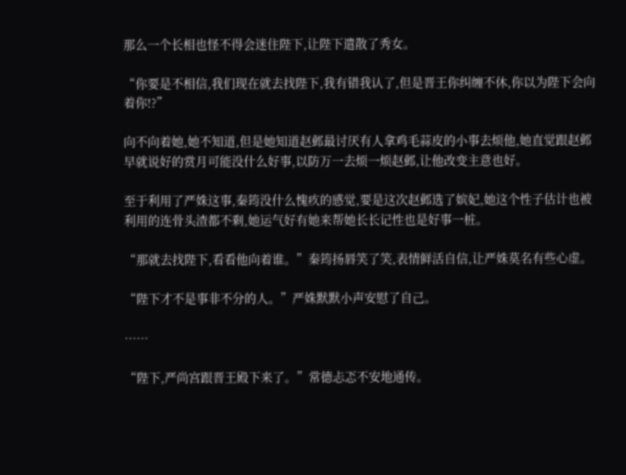那么一个长相也怪不得会迷住陛下,让陛下遣散了秀女。

“你要是不相信,我们现在就去找陛下,我有错我认了,但是晋王你纠缠不休,你以为陛下会向着你!?”

向不向着她,她不知道,但是她知道赵邺最讨厌有人拿鸡毛蒜皮的小事去烦他,她直觉跟赵邺早就说好的赏月可能没什么好事,以防万一去烦一烦赵邺,让他改变主意也好。

至于利用了严姝这事,秦筠没什么愧疚的感觉,要是这次赵邺选了嫔妃,她这个性子估计也被利用的连骨头渣都不剩,她运气好有她来帮她长长记性也是好事一桩。

“那就去找陛下,看看他向着谁。”秦筠扬唇笑了笑,表情鲜活自信,让严姝莫名有些心虚。

“陛下才不是事非不分的人。”严姝默默小声安慰了自己。

……

“陛下,严尚宫跟晋王殿下来了。”常德忐忑不安地通传。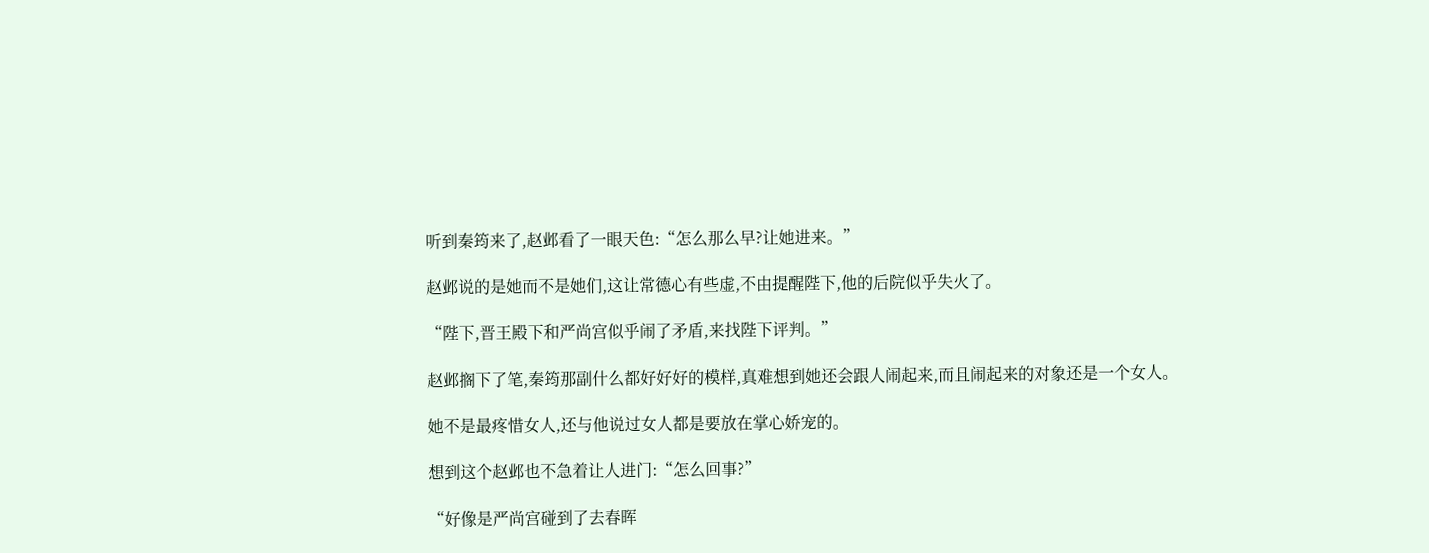听到秦筠来了,赵邺看了一眼天色:“怎么那么早?让她进来。”

赵邺说的是她而不是她们,这让常德心有些虚,不由提醒陛下,他的后院似乎失火了。

“陛下,晋王殿下和严尚宫似乎闹了矛盾,来找陛下评判。”

赵邺搁下了笔,秦筠那副什么都好好好的模样,真难想到她还会跟人闹起来,而且闹起来的对象还是一个女人。

她不是最疼惜女人,还与他说过女人都是要放在掌心娇宠的。

想到这个赵邺也不急着让人进门:“怎么回事?”

“好像是严尚宫碰到了去春晖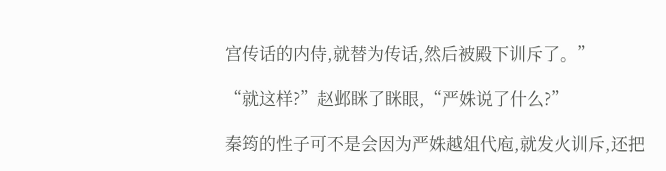宫传话的内侍,就替为传话,然后被殿下训斥了。”

“就这样?”赵邺眯了眯眼,“严姝说了什么?”

秦筠的性子可不是会因为严姝越俎代庖,就发火训斥,还把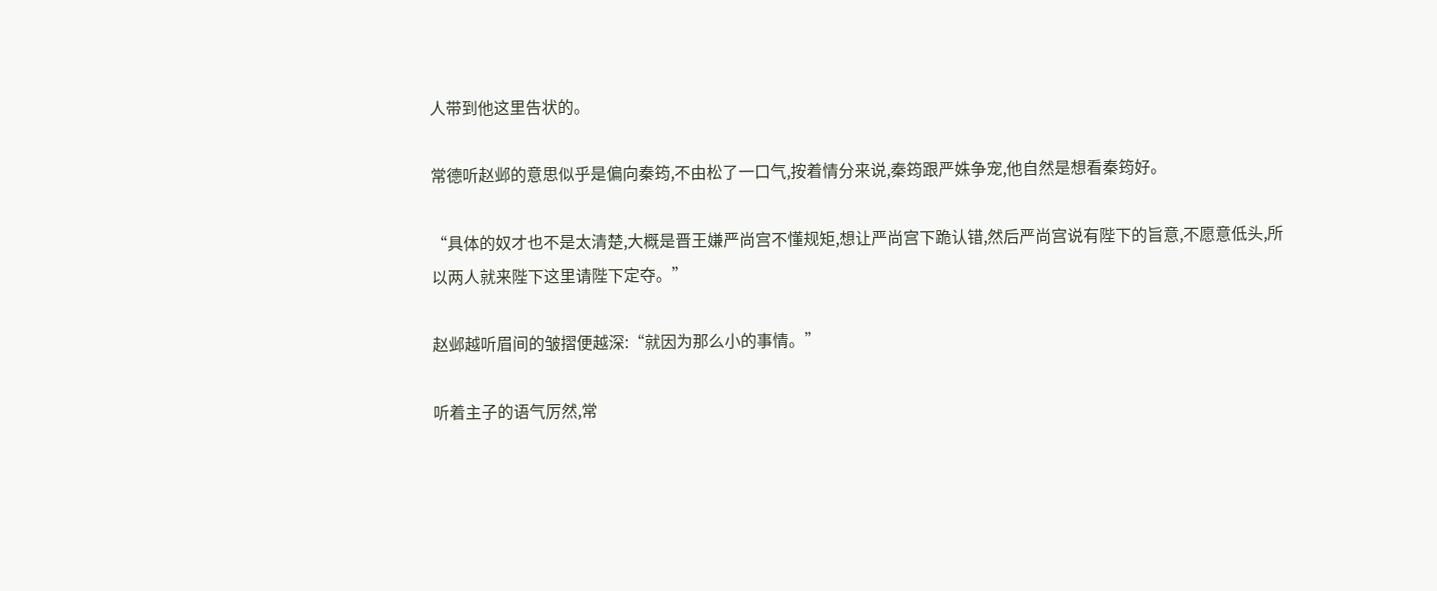人带到他这里告状的。

常德听赵邺的意思似乎是偏向秦筠,不由松了一口气,按着情分来说,秦筠跟严姝争宠,他自然是想看秦筠好。

“具体的奴才也不是太清楚,大概是晋王嫌严尚宫不懂规矩,想让严尚宫下跪认错,然后严尚宫说有陛下的旨意,不愿意低头,所以两人就来陛下这里请陛下定夺。”

赵邺越听眉间的皱摺便越深:“就因为那么小的事情。”

听着主子的语气厉然,常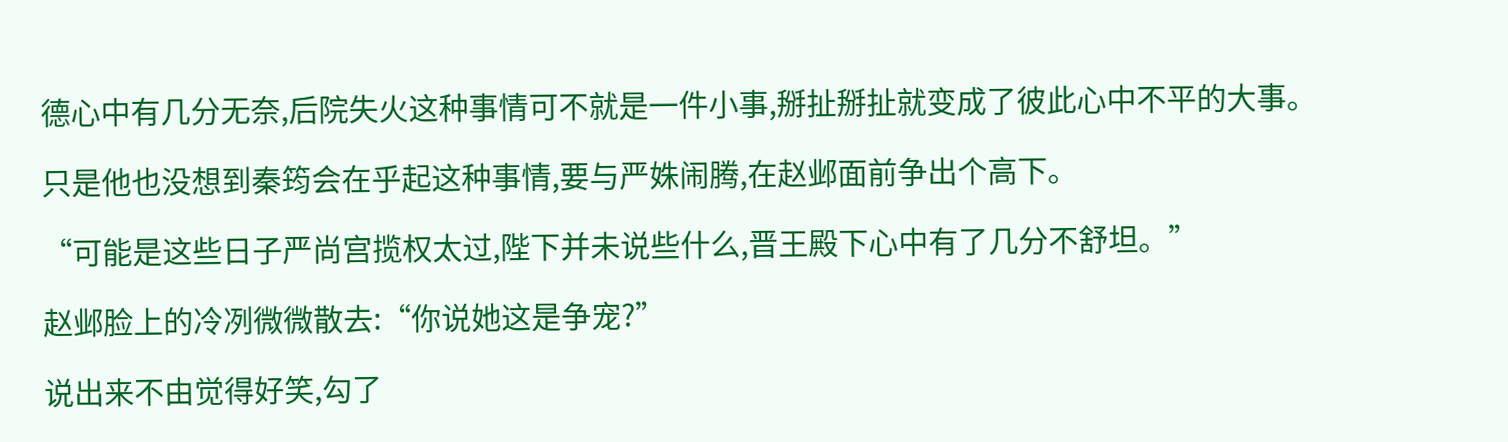德心中有几分无奈,后院失火这种事情可不就是一件小事,掰扯掰扯就变成了彼此心中不平的大事。

只是他也没想到秦筠会在乎起这种事情,要与严姝闹腾,在赵邺面前争出个高下。

“可能是这些日子严尚宫揽权太过,陛下并未说些什么,晋王殿下心中有了几分不舒坦。”

赵邺脸上的冷冽微微散去:“你说她这是争宠?”

说出来不由觉得好笑,勾了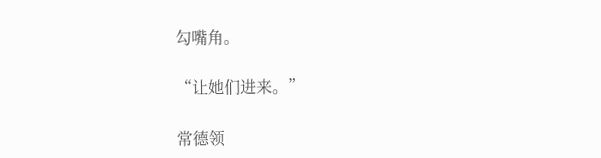勾嘴角。

“让她们进来。”

常德领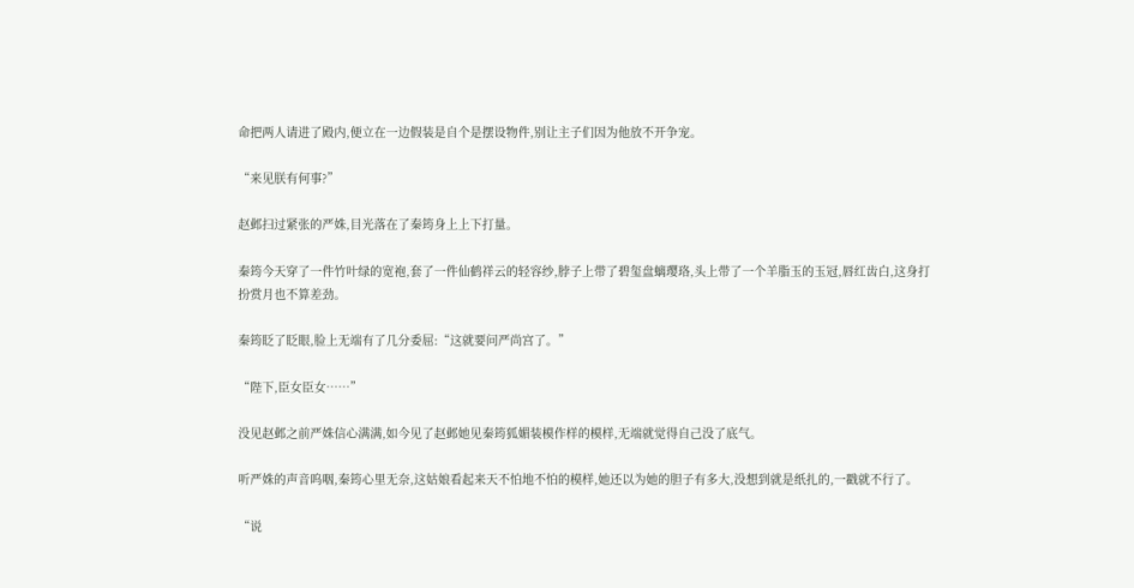命把两人请进了殿内,便立在一边假装是自个是摆设物件,别让主子们因为他放不开争宠。

“来见朕有何事?”

赵邺扫过紧张的严姝,目光落在了秦筠身上上下打量。

秦筠今天穿了一件竹叶绿的宽袍,套了一件仙鹤祥云的轻容纱,脖子上带了碧玺盘螭璎珞,头上带了一个羊脂玉的玉冠,唇红齿白,这身打扮赏月也不算差劲。

秦筠眨了眨眼,脸上无端有了几分委屈:“这就要问严尚宫了。”

“陛下,臣女臣女……”

没见赵邺之前严姝信心满满,如今见了赵邺她见秦筠狐媚装模作样的模样,无端就觉得自己没了底气。

听严姝的声音呜咽,秦筠心里无奈,这姑娘看起来天不怕地不怕的模样,她还以为她的胆子有多大,没想到就是纸扎的,一戳就不行了。

“说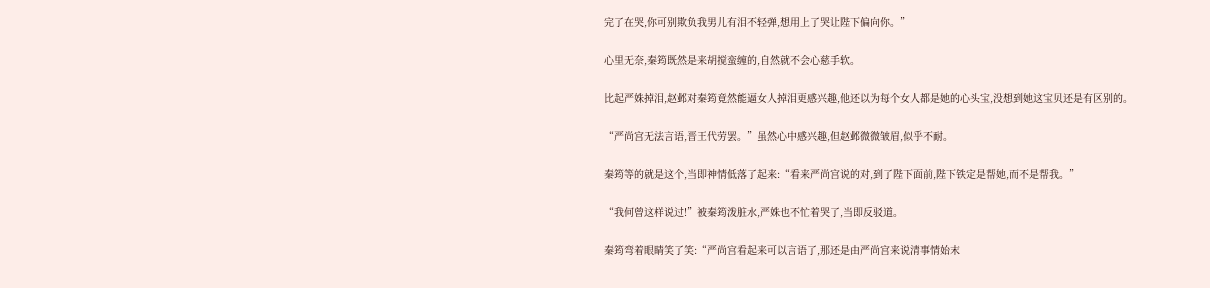完了在哭,你可别欺负我男儿有泪不轻弹,想用上了哭让陛下偏向你。”

心里无奈,秦筠既然是来胡搅蛮缠的,自然就不会心慈手软。

比起严姝掉泪,赵邺对秦筠竟然能逼女人掉泪更感兴趣,他还以为每个女人都是她的心头宝,没想到她这宝贝还是有区别的。

“严尚宫无法言语,晋王代劳罢。”虽然心中感兴趣,但赵邺微微皱眉,似乎不耐。

秦筠等的就是这个,当即神情低落了起来:“看来严尚宫说的对,到了陛下面前,陛下铁定是帮她,而不是帮我。”

“我何曾这样说过!”被秦筠泼脏水,严姝也不忙着哭了,当即反驳道。

秦筠弯着眼睛笑了笑:“严尚宫看起来可以言语了,那还是由严尚宫来说清事情始末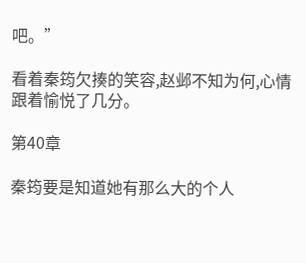吧。”

看着秦筠欠揍的笑容,赵邺不知为何,心情跟着愉悦了几分。

第40章

秦筠要是知道她有那么大的个人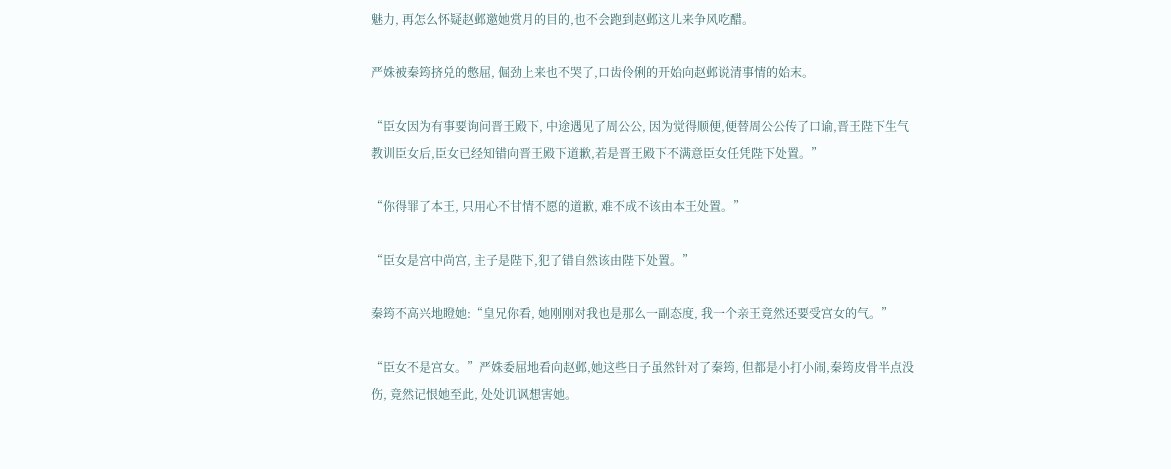魅力, 再怎么怀疑赵邺邀她赏月的目的,也不会跑到赵邺这儿来争风吃醋。

严姝被秦筠挤兑的憋屈, 倔劲上来也不哭了,口齿伶俐的开始向赵邺说清事情的始末。

“臣女因为有事要询问晋王殿下, 中途遇见了周公公, 因为觉得顺便,便替周公公传了口谕,晋王陛下生气教训臣女后,臣女已经知错向晋王殿下道歉,若是晋王殿下不满意臣女任凭陛下处置。”

“你得罪了本王, 只用心不甘情不愿的道歉, 难不成不该由本王处置。”

“臣女是宫中尚宫, 主子是陛下,犯了错自然该由陛下处置。”

秦筠不高兴地瞪她:“皇兄你看, 她刚刚对我也是那么一副态度, 我一个亲王竟然还要受宫女的气。”

“臣女不是宫女。”严姝委屈地看向赵邺,她这些日子虽然针对了秦筠, 但都是小打小闹,秦筠皮骨半点没伤, 竟然记恨她至此, 处处讥讽想害她。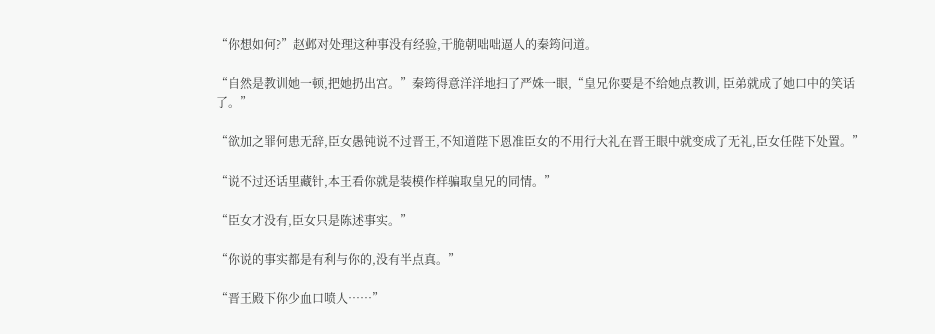“你想如何?”赵邺对处理这种事没有经验,干脆朝咄咄逼人的秦筠问道。

“自然是教训她一顿,把她扔出宫。”秦筠得意洋洋地扫了严姝一眼,“皇兄你要是不给她点教训, 臣弟就成了她口中的笑话了。”

“欲加之罪何患无辞,臣女愚钝说不过晋王,不知道陛下恩准臣女的不用行大礼在晋王眼中就变成了无礼,臣女任陛下处置。”

“说不过还话里藏针,本王看你就是装模作样骗取皇兄的同情。”

“臣女才没有,臣女只是陈述事实。”

“你说的事实都是有利与你的,没有半点真。”

“晋王殿下你少血口喷人……”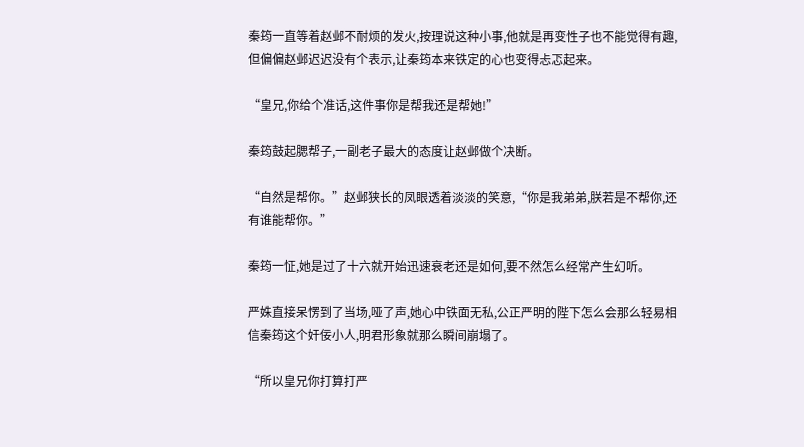秦筠一直等着赵邺不耐烦的发火,按理说这种小事,他就是再变性子也不能觉得有趣,但偏偏赵邺迟迟没有个表示,让秦筠本来铁定的心也变得忐忑起来。

“皇兄,你给个准话,这件事你是帮我还是帮她!”

秦筠鼓起腮帮子,一副老子最大的态度让赵邺做个决断。

“自然是帮你。”赵邺狭长的凤眼透着淡淡的笑意,“你是我弟弟,朕若是不帮你,还有谁能帮你。”

秦筠一怔,她是过了十六就开始迅速衰老还是如何,要不然怎么经常产生幻听。

严姝直接呆愣到了当场,哑了声,她心中铁面无私,公正严明的陛下怎么会那么轻易相信秦筠这个奸佞小人,明君形象就那么瞬间崩塌了。

“所以皇兄你打算打严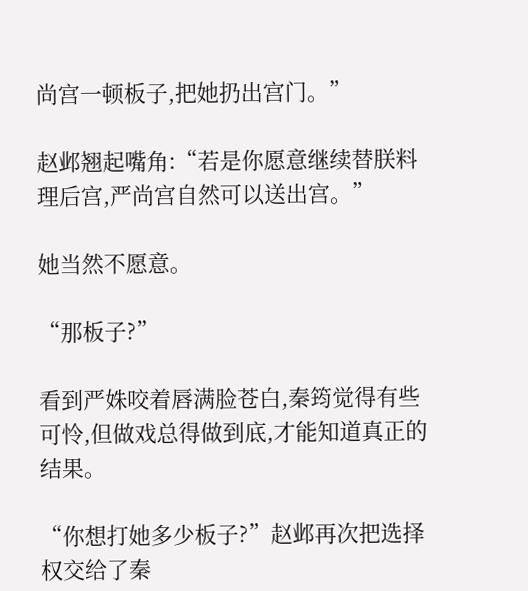尚宫一顿板子,把她扔出宫门。”

赵邺翘起嘴角:“若是你愿意继续替朕料理后宫,严尚宫自然可以送出宫。”

她当然不愿意。

“那板子?”

看到严姝咬着唇满脸苍白,秦筠觉得有些可怜,但做戏总得做到底,才能知道真正的结果。

“你想打她多少板子?”赵邺再次把选择权交给了秦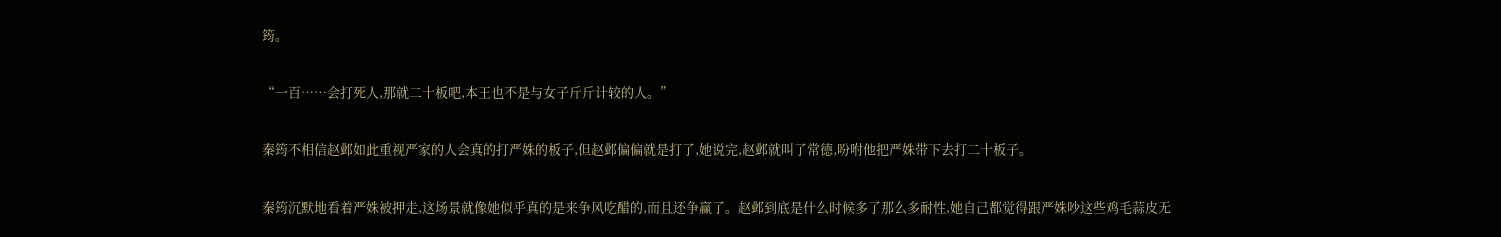筠。

“一百……会打死人,那就二十板吧,本王也不是与女子斤斤计较的人。”

秦筠不相信赵邺如此重视严家的人会真的打严姝的板子,但赵邺偏偏就是打了,她说完,赵邺就叫了常德,吩咐他把严姝带下去打二十板子。

秦筠沉默地看着严姝被押走,这场景就像她似乎真的是来争风吃醋的,而且还争赢了。赵邺到底是什么时候多了那么多耐性,她自己都觉得跟严姝吵这些鸡毛蒜皮无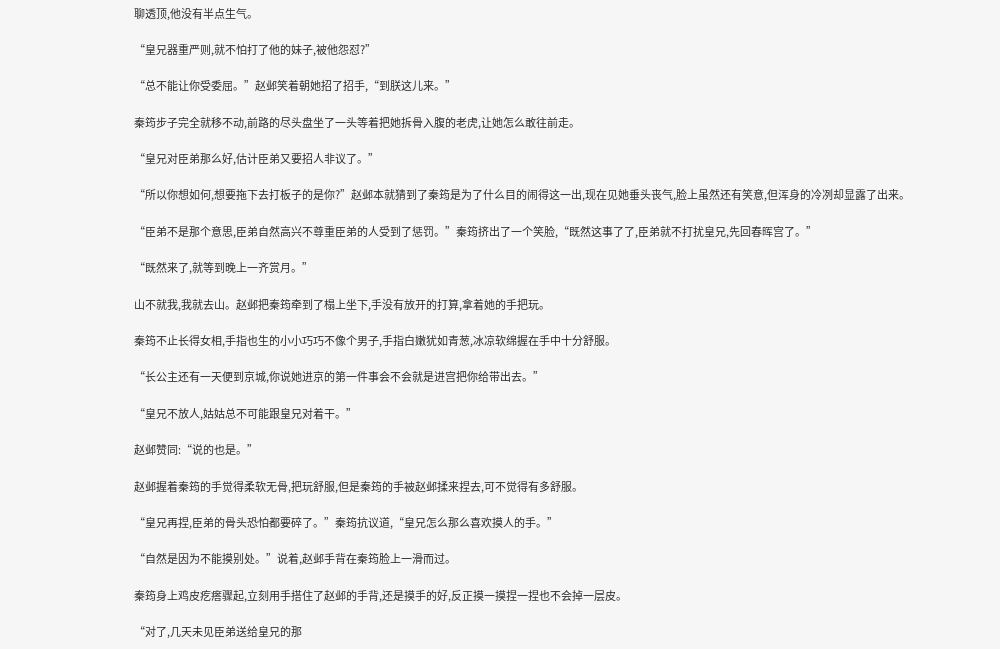聊透顶,他没有半点生气。

“皇兄器重严则,就不怕打了他的妹子,被他怨怼?”

“总不能让你受委屈。”赵邺笑着朝她招了招手,“到朕这儿来。”

秦筠步子完全就移不动,前路的尽头盘坐了一头等着把她拆骨入腹的老虎,让她怎么敢往前走。

“皇兄对臣弟那么好,估计臣弟又要招人非议了。”

“所以你想如何,想要拖下去打板子的是你?”赵邺本就猜到了秦筠是为了什么目的闹得这一出,现在见她垂头丧气,脸上虽然还有笑意,但浑身的冷冽却显露了出来。

“臣弟不是那个意思,臣弟自然高兴不尊重臣弟的人受到了惩罚。”秦筠挤出了一个笑脸,“既然这事了了,臣弟就不打扰皇兄,先回春晖宫了。”

“既然来了,就等到晚上一齐赏月。”

山不就我,我就去山。赵邺把秦筠牵到了榻上坐下,手没有放开的打算,拿着她的手把玩。

秦筠不止长得女相,手指也生的小小巧巧不像个男子,手指白嫩犹如青葱,冰凉软绵握在手中十分舒服。

“长公主还有一天便到京城,你说她进京的第一件事会不会就是进宫把你给带出去。”

“皇兄不放人,姑姑总不可能跟皇兄对着干。”

赵邺赞同:“说的也是。”

赵邺握着秦筠的手觉得柔软无骨,把玩舒服,但是秦筠的手被赵邺揉来捏去,可不觉得有多舒服。

“皇兄再捏,臣弟的骨头恐怕都要碎了。”秦筠抗议道,“皇兄怎么那么喜欢摸人的手。”

“自然是因为不能摸别处。”说着,赵邺手背在秦筠脸上一滑而过。

秦筠身上鸡皮疙瘩骤起,立刻用手搭住了赵邺的手背,还是摸手的好,反正摸一摸捏一捏也不会掉一层皮。

“对了,几天未见臣弟送给皇兄的那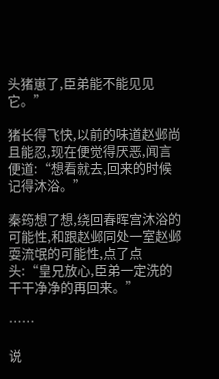头猪崽了,臣弟能不能见见它。”

猪长得飞快,以前的味道赵邺尚且能忍,现在便觉得厌恶,闻言便道:“想看就去,回来的时候记得沐浴。”

秦筠想了想,绕回春晖宫沐浴的可能性,和跟赵邺同处一室赵邺耍流氓的可能性,点了点头:“皇兄放心,臣弟一定洗的干干净净的再回来。”

……

说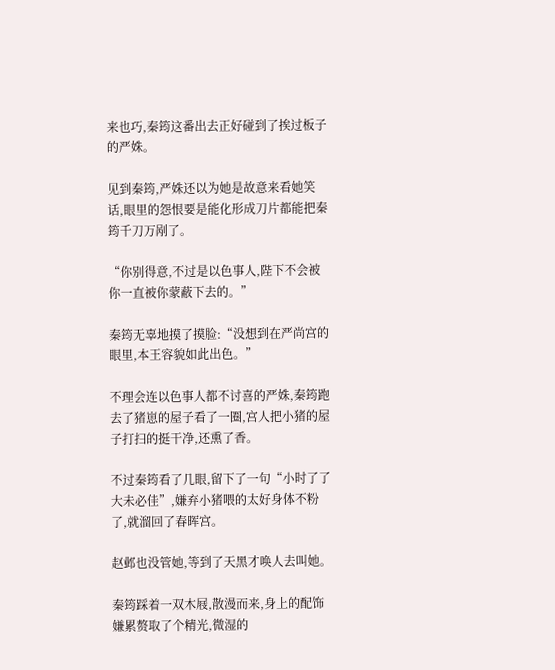来也巧,秦筠这番出去正好碰到了挨过板子的严姝。

见到秦筠,严姝还以为她是故意来看她笑话,眼里的怨恨要是能化形成刀片都能把秦筠千刀万剐了。

“你别得意,不过是以色事人,陛下不会被你一直被你蒙蔽下去的。”

秦筠无辜地摸了摸脸:“没想到在严尚宫的眼里,本王容貌如此出色。”

不理会连以色事人都不讨喜的严姝,秦筠跑去了猪崽的屋子看了一圈,宫人把小猪的屋子打扫的挺干净,还熏了香。

不过秦筠看了几眼,留下了一句“小时了了大未必佳”,嫌弃小猪喂的太好身体不粉了,就溜回了春晖宫。

赵邺也没管她,等到了天黑才唤人去叫她。

秦筠踩着一双木屐,散漫而来,身上的配饰嫌累赘取了个精光,微湿的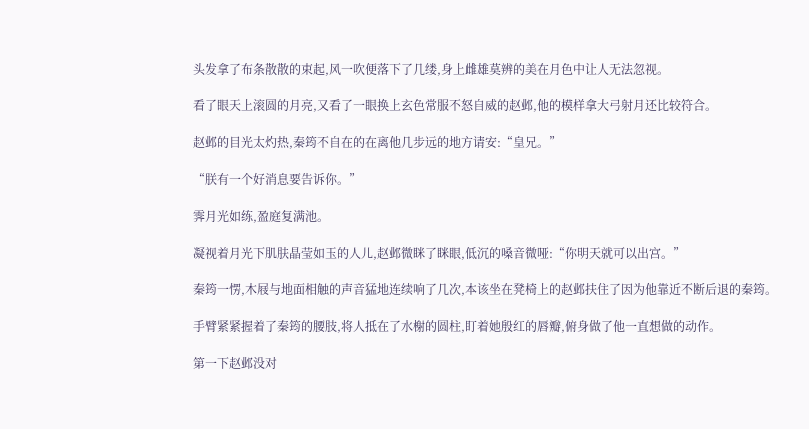头发拿了布条散散的束起,风一吹便落下了几缕,身上雌雄莫辨的美在月色中让人无法忽视。

看了眼天上滚圆的月亮,又看了一眼换上玄色常服不怒自威的赵邺,他的模样拿大弓射月还比较符合。

赵邺的目光太灼热,秦筠不自在的在离他几步远的地方请安:“皇兄。”

“朕有一个好消息要告诉你。”

霁月光如练,盈庭复满池。

凝视着月光下肌肤晶莹如玉的人儿,赵邺微眯了眯眼,低沉的嗓音微哑:“你明天就可以出宫。”

秦筠一愣,木屐与地面相触的声音猛地连续响了几次,本该坐在凳椅上的赵邺扶住了因为他靠近不断后退的秦筠。

手臂紧紧握着了秦筠的腰肢,将人抵在了水榭的圆柱,盯着她殷红的唇瓣,俯身做了他一直想做的动作。

第一下赵邺没对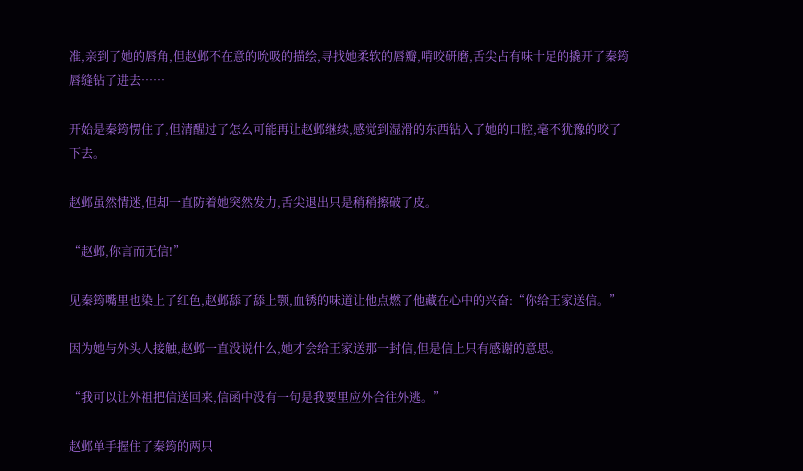准,亲到了她的唇角,但赵邺不在意的吮吸的描绘,寻找她柔软的唇瓣,啃咬研磨,舌尖占有味十足的撬开了秦筠唇缝钻了进去……

开始是秦筠愣住了,但清醒过了怎么可能再让赵邺继续,感觉到湿滑的东西钻入了她的口腔,毫不犹豫的咬了下去。

赵邺虽然情迷,但却一直防着她突然发力,舌尖退出只是稍稍擦破了皮。

“赵邺,你言而无信!”

见秦筠嘴里也染上了红色,赵邺舔了舔上颚,血锈的味道让他点燃了他藏在心中的兴奋:“你给王家送信。”

因为她与外头人接触,赵邺一直没说什么,她才会给王家送那一封信,但是信上只有感谢的意思。

“我可以让外祖把信送回来,信函中没有一句是我要里应外合往外逃。”

赵邺单手握住了秦筠的两只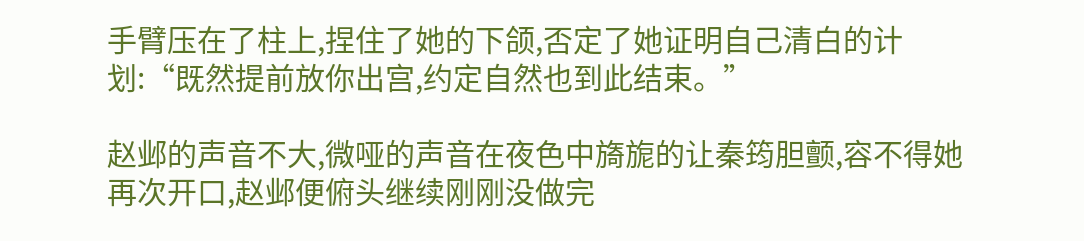手臂压在了柱上,捏住了她的下颌,否定了她证明自己清白的计划:“既然提前放你出宫,约定自然也到此结束。”

赵邺的声音不大,微哑的声音在夜色中旖旎的让秦筠胆颤,容不得她再次开口,赵邺便俯头继续刚刚没做完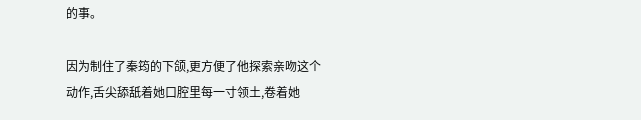的事。

因为制住了秦筠的下颌,更方便了他探索亲吻这个动作,舌尖舔舐着她口腔里每一寸领土,卷着她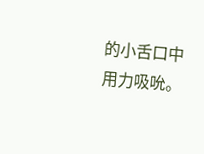的小舌口中用力吸吮。